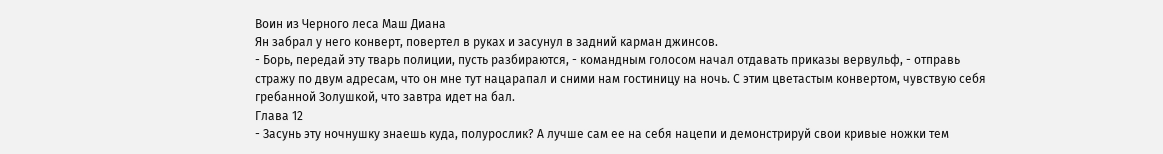Воин из Черного леса Маш Диана
Ян забрал у него конверт, повертел в руках и засунул в задний карман джинсов.
- Борь, передай эту тварь полиции, пусть разбираются, - командным голосом начал отдавать приказы вервульф, - отправь стражу по двум адресам, что он мне тут нацарапал и сними нам гостиницу на ночь. С этим цветастым конвертом, чувствую себя гребанной Золушкой, что завтра идет на бал.
Глава 12
- Засунь эту ночнушку знаешь куда, полурослик? А лучше сам ее на себя нацепи и демонстрируй свои кривые ножки тем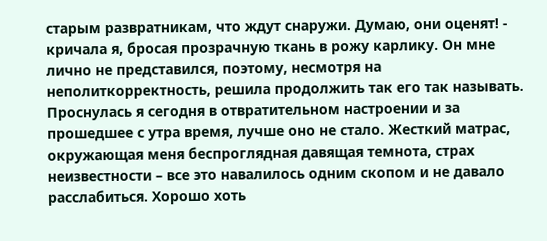старым развратникам, что ждут снаружи. Думаю, они оценят! - кричала я, бросая прозрачную ткань в рожу карлику. Он мне лично не представился, поэтому, несмотря на неполиткорректность, решила продолжить так его так называть.
Проснулась я сегодня в отвратительном настроении и за прошедшее с утра время, лучше оно не стало. Жесткий матрас, окружающая меня беспроглядная давящая темнота, страх неизвестности – все это навалилось одним скопом и не давало расслабиться. Хорошо хоть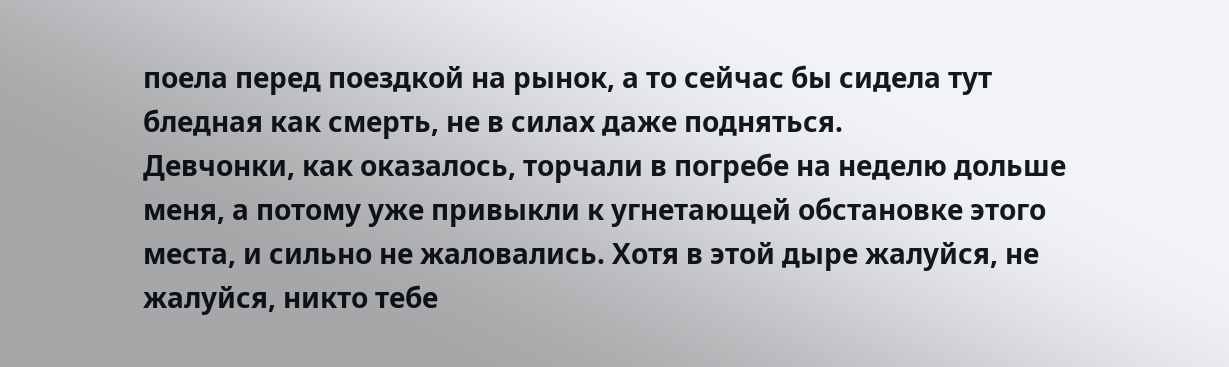поела перед поездкой на рынок, а то сейчас бы сидела тут бледная как смерть, не в силах даже подняться.
Девчонки, как оказалось, торчали в погребе на неделю дольше меня, а потому уже привыкли к угнетающей обстановке этого места, и сильно не жаловались. Хотя в этой дыре жалуйся, не жалуйся, никто тебе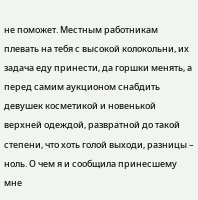не поможет. Местным работникам плевать на тебя с высокой колокольни, их задача еду принести, да горшки менять, а перед самим аукционом снабдить девушек косметикой и новенькой верхней одеждой, развратной до такой степени, что хоть голой выходи, разницы – ноль. О чем я и сообщила принесшему мне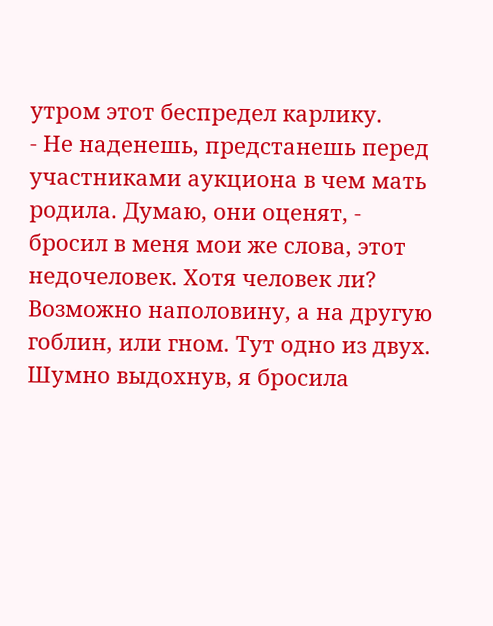утром этот беспредел карлику.
- Не наденешь, предстанешь перед участниками аукциона в чем мать родила. Думаю, они оценят, - бросил в меня мои же слова, этот недочеловек. Хотя человек ли? Возможно наполовину, а на другую гоблин, или гном. Тут одно из двух.
Шумно выдохнув, я бросила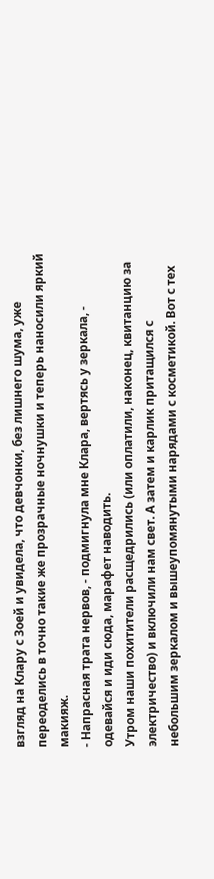взгляд на Клару с Зоей и увидела, что девчонки, без лишнего шума, уже переоделись в точно такие же прозрачные ночнушки и теперь наносили яркий макияж.
- Напрасная трата нервов, - подмигнула мне Клара, вертясь у зеркала, - одевайся и иди сюда, марафет наводить.
Утром наши похитители расщедрились (или оплатили, наконец, квитанцию за электричество) и включили нам свет. А затем и карлик притащился с небольшим зеркалом и вышеупомянутыми нарядами с косметикой. Вот с тех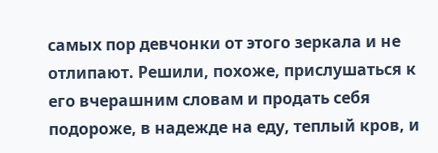самых пор девчонки от этого зеркала и не отлипают. Решили, похоже, прислушаться к его вчерашним словам и продать себя подороже, в надежде на еду, теплый кров, и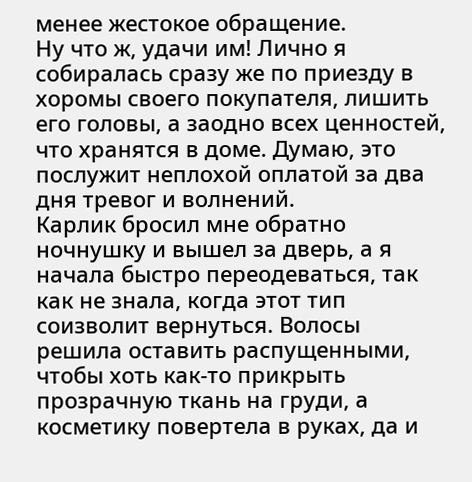менее жестокое обращение.
Ну что ж, удачи им! Лично я собиралась сразу же по приезду в хоромы своего покупателя, лишить его головы, а заодно всех ценностей, что хранятся в доме. Думаю, это послужит неплохой оплатой за два дня тревог и волнений.
Карлик бросил мне обратно ночнушку и вышел за дверь, а я начала быстро переодеваться, так как не знала, когда этот тип соизволит вернуться. Волосы решила оставить распущенными, чтобы хоть как-то прикрыть прозрачную ткань на груди, а косметику повертела в руках, да и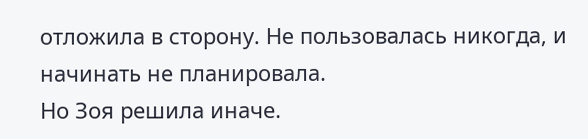отложила в сторону. Не пользовалась никогда, и начинать не планировала.
Но Зоя решила иначе.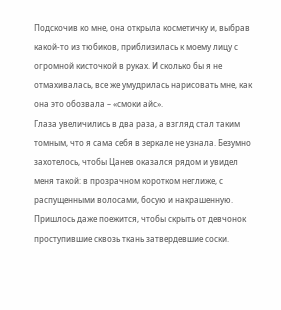Подскочив ко мне, она открыла косметичку и, выбрав какой-то из тюбиков, приблизилась к моему лицу с огромной кисточкой в руках. И сколько бы я не отмахивалась, все же умудрилась нарисовать мне, как она это обозвала – «смоки айс».
Глаза увеличились в два раза, а взгляд стал таким томным, что я сама себя в зеркале не узнала. Безумно захотелось, чтобы Цанев оказался рядом и увидел меня такой: в прозрачном коротком неглиже, с распущенными волосами, босую и накрашенную. Пришлось даже поежится, чтобы скрыть от девчонок проступившие сквозь ткань затвердевшие соски.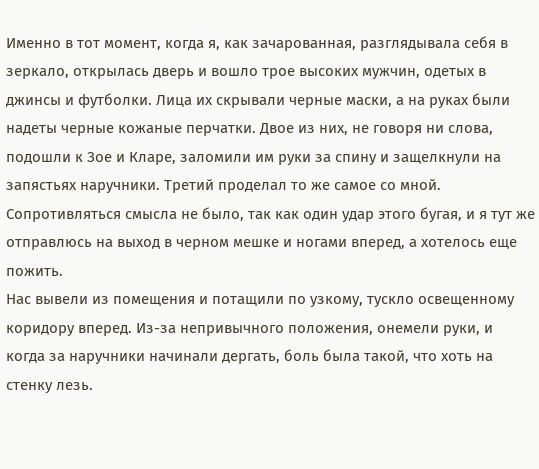Именно в тот момент, когда я, как зачарованная, разглядывала себя в зеркало, открылась дверь и вошло трое высоких мужчин, одетых в джинсы и футболки. Лица их скрывали черные маски, а на руках были надеты черные кожаные перчатки. Двое из них, не говоря ни слова, подошли к Зое и Кларе, заломили им руки за спину и защелкнули на запястьях наручники. Третий проделал то же самое со мной.
Сопротивляться смысла не было, так как один удар этого бугая, и я тут же отправлюсь на выход в черном мешке и ногами вперед, а хотелось еще пожить.
Нас вывели из помещения и потащили по узкому, тускло освещенному коридору вперед. Из-за непривычного положения, онемели руки, и когда за наручники начинали дергать, боль была такой, что хоть на стенку лезь.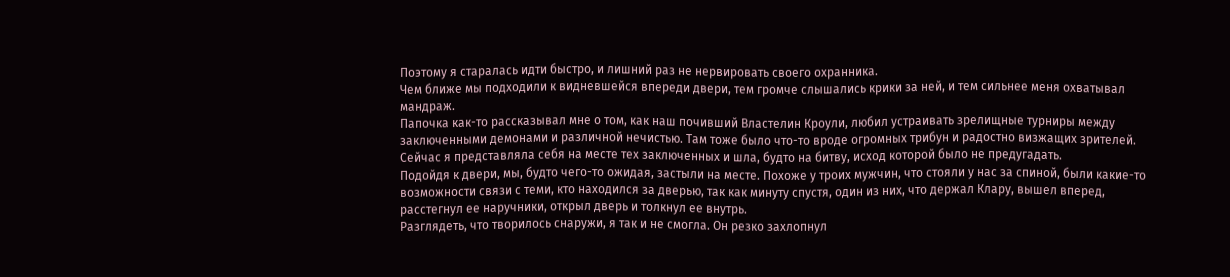Поэтому я старалась идти быстро, и лишний раз не нервировать своего охранника.
Чем ближе мы подходили к видневшейся впереди двери, тем громче слышались крики за ней, и тем сильнее меня охватывал мандраж.
Папочка как-то рассказывал мне о том, как наш почивший Властелин Кроули, любил устраивать зрелищные турниры между заключенными демонами и различной нечистью. Там тоже было что-то вроде огромных трибун и радостно визжащих зрителей. Сейчас я представляла себя на месте тех заключенных и шла, будто на битву, исход которой было не предугадать.
Подойдя к двери, мы, будто чего-то ожидая, застыли на месте. Похоже у троих мужчин, что стояли у нас за спиной, были какие-то возможности связи с теми, кто находился за дверью, так как минуту спустя, один из них, что держал Клару, вышел вперед, расстегнул ее наручники, открыл дверь и толкнул ее внутрь.
Разглядеть, что творилось снаружи, я так и не смогла. Он резко захлопнул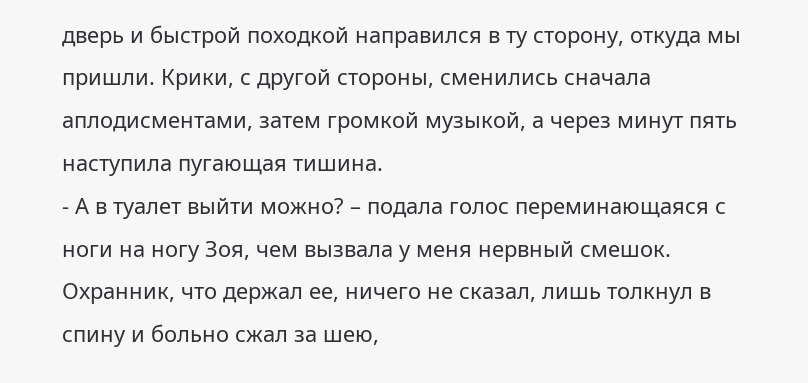дверь и быстрой походкой направился в ту сторону, откуда мы пришли. Крики, с другой стороны, сменились сначала аплодисментами, затем громкой музыкой, а через минут пять наступила пугающая тишина.
- А в туалет выйти можно? – подала голос переминающаяся с ноги на ногу Зоя, чем вызвала у меня нервный смешок.
Охранник, что держал ее, ничего не сказал, лишь толкнул в спину и больно сжал за шею,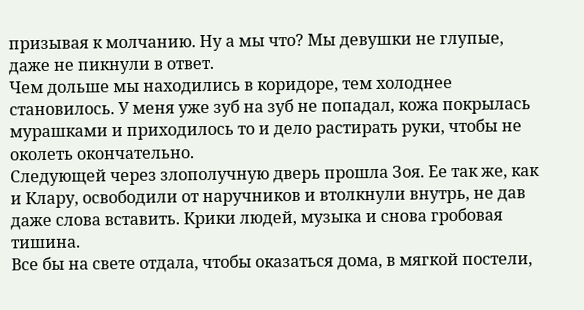призывая к молчанию. Ну а мы что? Мы девушки не глупые, даже не пикнули в ответ.
Чем дольше мы находились в коридоре, тем холоднее становилось. У меня уже зуб на зуб не попадал, кожа покрылась мурашками и приходилось то и дело растирать руки, чтобы не околеть окончательно.
Следующей через злополучную дверь прошла Зоя. Ее так же, как и Клару, освободили от наручников и втолкнули внутрь, не дав даже слова вставить. Крики людей, музыка и снова гробовая тишина.
Все бы на свете отдала, чтобы оказаться дома, в мягкой постели,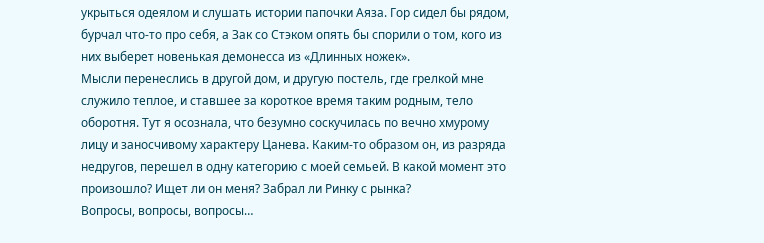укрыться одеялом и слушать истории папочки Аяза. Гор сидел бы рядом, бурчал что-то про себя, а Зак со Стэком опять бы спорили о том, кого из них выберет новенькая демонесса из «Длинных ножек».
Мысли перенеслись в другой дом, и другую постель, где грелкой мне служило теплое, и ставшее за короткое время таким родным, тело оборотня. Тут я осознала, что безумно соскучилась по вечно хмурому лицу и заносчивому характеру Цанева. Каким-то образом он, из разряда недругов, перешел в одну категорию с моей семьей. В какой момент это произошло? Ищет ли он меня? Забрал ли Ринку с рынка?
Вопросы, вопросы, вопросы…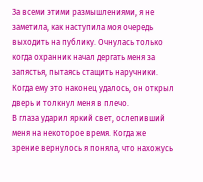За всеми этими размышлениями, я не заметила, как наступила моя очередь выходить на публику. Очнулась только когда охранник начал дергать меня за запястья, пытаясь стащить наручники. Когда ему это наконец удалось, он открыл дверь и толкнул меня в плечо.
В глаза ударил яркий свет, ослепивший меня на некоторое время. Когда же зрение вернулось я поняла, что нахожусь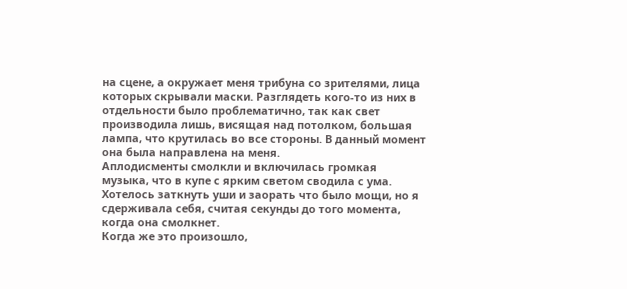на сцене, а окружает меня трибуна со зрителями, лица которых скрывали маски. Разглядеть кого-то из них в отдельности было проблематично, так как свет производила лишь, висящая над потолком, большая лампа, что крутилась во все стороны. В данный момент она была направлена на меня.
Аплодисменты смолкли и включилась громкая музыка, что в купе с ярким светом сводила с ума. Хотелось заткнуть уши и заорать что было мощи, но я сдерживала себя, считая секунды до того момента, когда она смолкнет.
Когда же это произошло,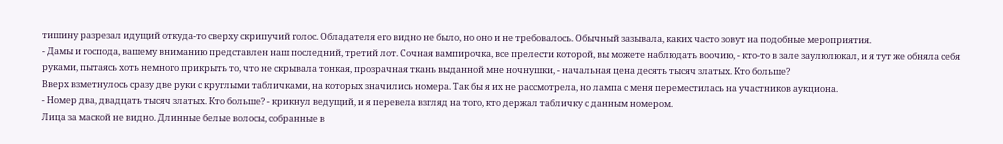тишину разрезал идущий откуда-то сверху скрипучий голос. Обладателя его видно не было, но оно и не требовалось. Обычный зазывала, каких часто зовут на подобные мероприятия.
- Дамы и господа, вашему вниманию представлен наш последний, третий лот. Сочная вампирочка, все прелести которой, вы можете наблюдать воочию, - кто-то в зале заулюлюкал, и я тут же обняла себя руками, пытаясь хоть немного прикрыть то, что не скрывала тонкая, прозрачная ткань выданной мне ночнушки, - начальная цена десять тысяч златых. Кто больше?
Вверх взметнулось сразу две руки с круглыми табличками, на которых значились номера. Так бы я их не рассмотрела, но лампа с меня переместилась на участников аукциона.
- Номер два, двадцать тысяч златых. Кто больше? - крикнул ведущий, и я перевела взгляд на того, кто держал табличку с данным номером.
Лица за маской не видно. Длинные белые волосы, собранные в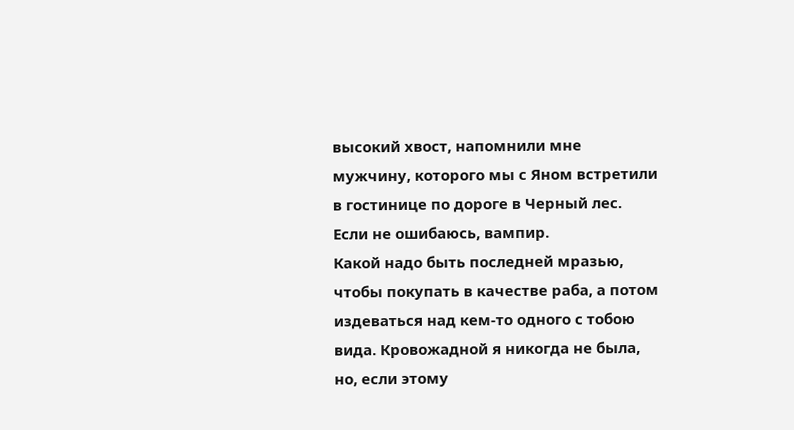высокий хвост, напомнили мне мужчину, которого мы с Яном встретили в гостинице по дороге в Черный лес. Если не ошибаюсь, вампир.
Какой надо быть последней мразью, чтобы покупать в качестве раба, а потом издеваться над кем-то одного с тобою вида. Кровожадной я никогда не была, но, если этому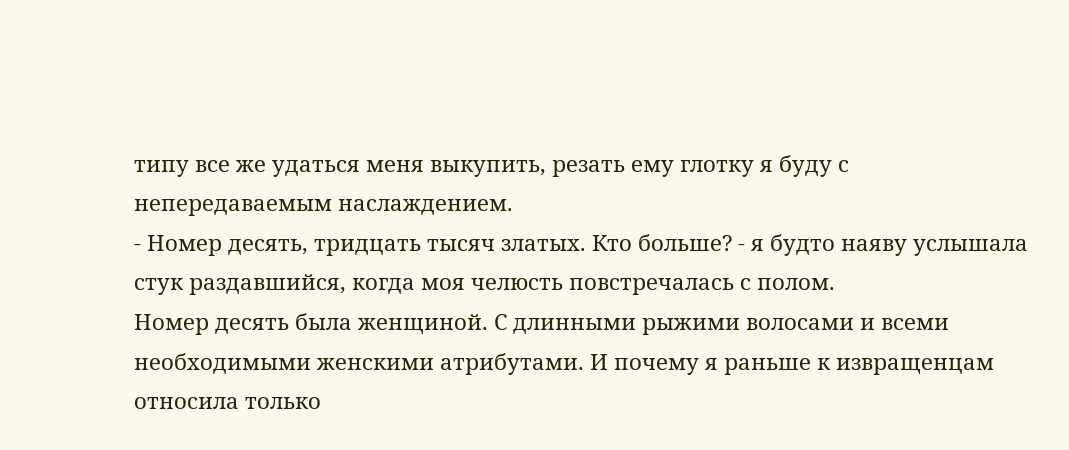типу все же удаться меня выкупить, резать ему глотку я буду с непередаваемым наслаждением.
- Номер десять, тридцать тысяч златых. Кто больше? - я будто наяву услышала стук раздавшийся, когда моя челюсть повстречалась с полом.
Номер десять была женщиной. С длинными рыжими волосами и всеми необходимыми женскими атрибутами. И почему я раньше к извращенцам относила только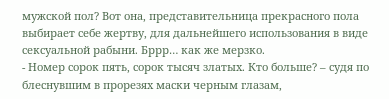мужской пол? Вот она, представительница прекрасного пола выбирает себе жертву, для дальнейшего использования в виде сексуальной рабыни. Бррр… как же мерзко.
- Номер сорок пять, сорок тысяч златых. Кто больше? – судя по блеснувшим в прорезях маски черным глазам,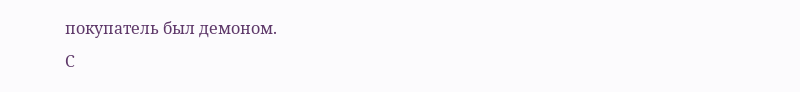покупатель был демоном.
С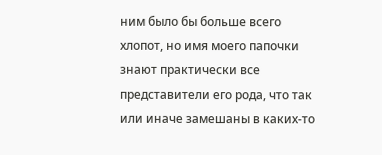ним было бы больше всего хлопот, но имя моего папочки знают практически все представители его рода, что так или иначе замешаны в каких-то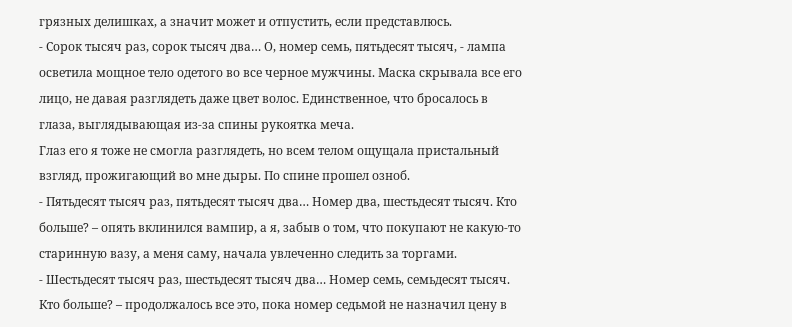грязных делишках, а значит может и отпустить, если представлюсь.
- Сорок тысяч раз, сорок тысяч два… О, номер семь, пятьдесят тысяч, - лампа осветила мощное тело одетого во все черное мужчины. Маска скрывала все его лицо, не давая разглядеть даже цвет волос. Единственное, что бросалось в глаза, выглядывающая из-за спины рукоятка меча.
Глаз его я тоже не смогла разглядеть, но всем телом ощущала пристальный взгляд, прожигающий во мне дыры. По спине прошел озноб.
- Пятьдесят тысяч раз, пятьдесят тысяч два… Номер два, шестьдесят тысяч. Кто больше? – опять вклинился вампир, а я, забыв о том, что покупают не какую-то старинную вазу, а меня саму, начала увлеченно следить за торгами.
- Шестьдесят тысяч раз, шестьдесят тысяч два… Номер семь, семьдесят тысяч. Кто больше? – продолжалось все это, пока номер седьмой не назначил цену в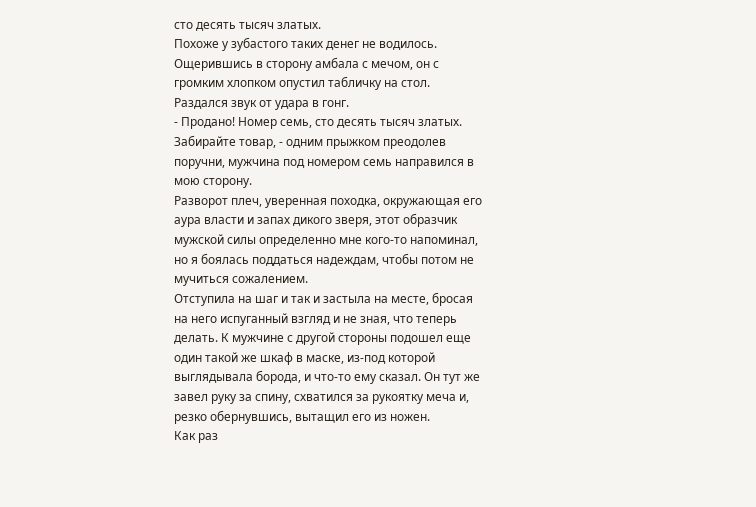сто десять тысяч златых.
Похоже у зубастого таких денег не водилось. Ощерившись в сторону амбала с мечом, он с громким хлопком опустил табличку на стол. Раздался звук от удара в гонг.
- Продано! Номер семь, сто десять тысяч златых. Забирайте товар, - одним прыжком преодолев поручни, мужчина под номером семь направился в мою сторону.
Разворот плеч, уверенная походка, окружающая его аура власти и запах дикого зверя, этот образчик мужской силы определенно мне кого-то напоминал, но я боялась поддаться надеждам, чтобы потом не мучиться сожалением.
Отступила на шаг и так и застыла на месте, бросая на него испуганный взгляд и не зная, что теперь делать. К мужчине с другой стороны подошел еще один такой же шкаф в маске, из-под которой выглядывала борода, и что-то ему сказал. Он тут же завел руку за спину, схватился за рукоятку меча и, резко обернувшись, вытащил его из ножен.
Как раз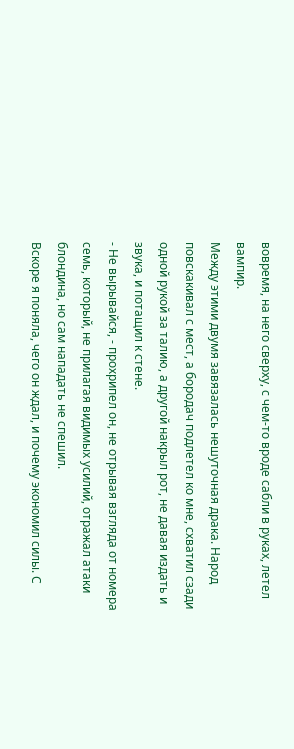вовремя, на него сверху, с чем-то вроде сабли в руках, летел вампир.
Между этими двумя завязалась нешуточная драка. Народ повскакивал с мест, а бородач подлетел ко мне, схватил сзади одной рукой за талию, а другой накрыл рот, не давая издать и звука, и потащил к стене.
- Не вырывайся, - прохрипел он, не отрывая взгляда от номера семь, который, не прилагая видимых усилий, отражал атаки блондина, но сам нападать не спешил.
Вскоре я поняла, чего он ждал, и почему экономил силы. С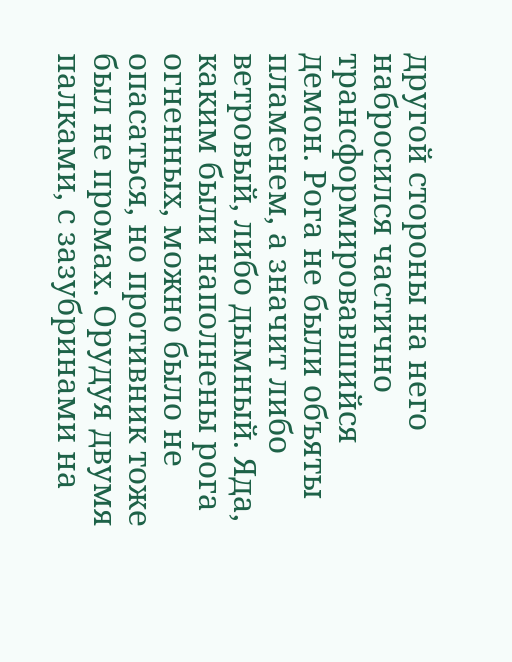другой стороны на него набросился частично трансформировавшийся демон. Рога не были объяты пламенем, а значит либо ветровый, либо дымный. Яда, каким были наполнены рога огненных, можно было не опасаться, но противник тоже был не промах. Орудуя двумя палками, с зазубринами на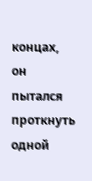концах, он пытался проткнуть одной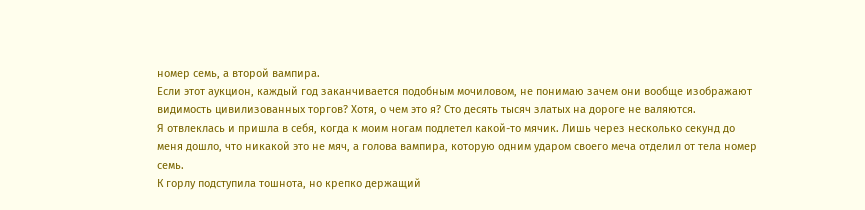номер семь, а второй вампира.
Если этот аукцион, каждый год заканчивается подобным мочиловом, не понимаю зачем они вообще изображают видимость цивилизованных торгов? Хотя, о чем это я? Сто десять тысяч златых на дороге не валяются.
Я отвлеклась и пришла в себя, когда к моим ногам подлетел какой-то мячик. Лишь через несколько секунд до меня дошло, что никакой это не мяч, а голова вампира, которую одним ударом своего меча отделил от тела номер семь.
К горлу подступила тошнота, но крепко держащий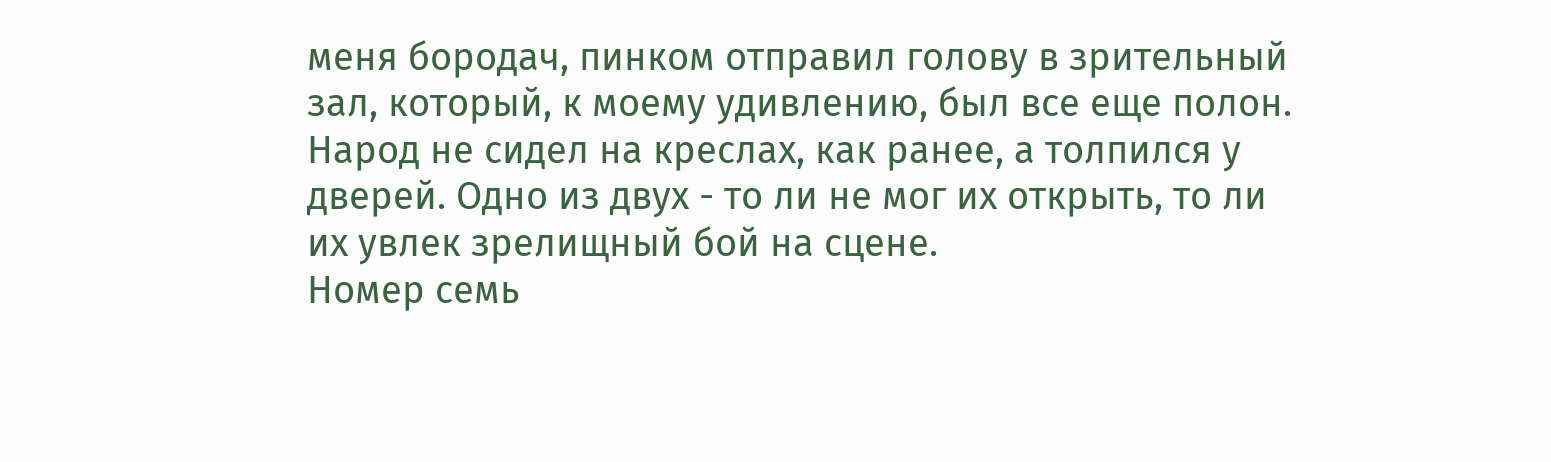меня бородач, пинком отправил голову в зрительный зал, который, к моему удивлению, был все еще полон. Народ не сидел на креслах, как ранее, а толпился у дверей. Одно из двух - то ли не мог их открыть, то ли их увлек зрелищный бой на сцене.
Номер семь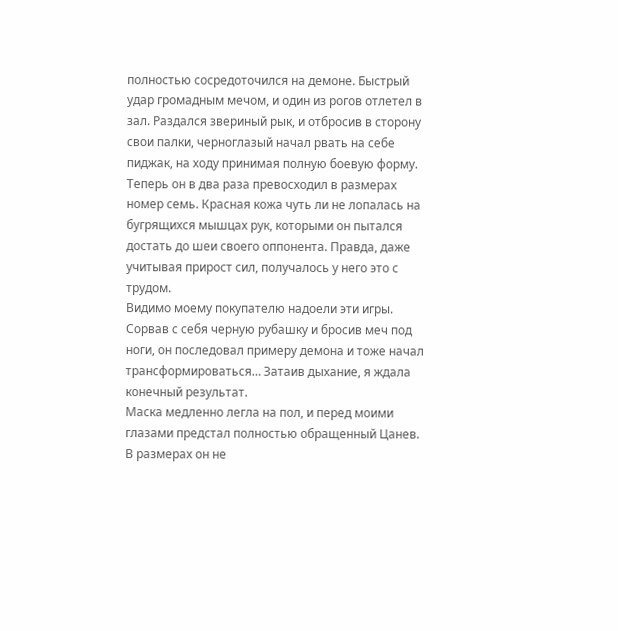полностью сосредоточился на демоне. Быстрый удар громадным мечом, и один из рогов отлетел в зал. Раздался звериный рык, и отбросив в сторону свои палки, черноглазый начал рвать на себе пиджак, на ходу принимая полную боевую форму.
Теперь он в два раза превосходил в размерах номер семь. Красная кожа чуть ли не лопалась на бугрящихся мышцах рук, которыми он пытался достать до шеи своего оппонента. Правда, даже учитывая прирост сил, получалось у него это с трудом.
Видимо моему покупателю надоели эти игры. Сорвав с себя черную рубашку и бросив меч под ноги, он последовал примеру демона и тоже начал трансформироваться… Затаив дыхание, я ждала конечный результат.
Маска медленно легла на пол, и перед моими глазами предстал полностью обращенный Цанев.
В размерах он не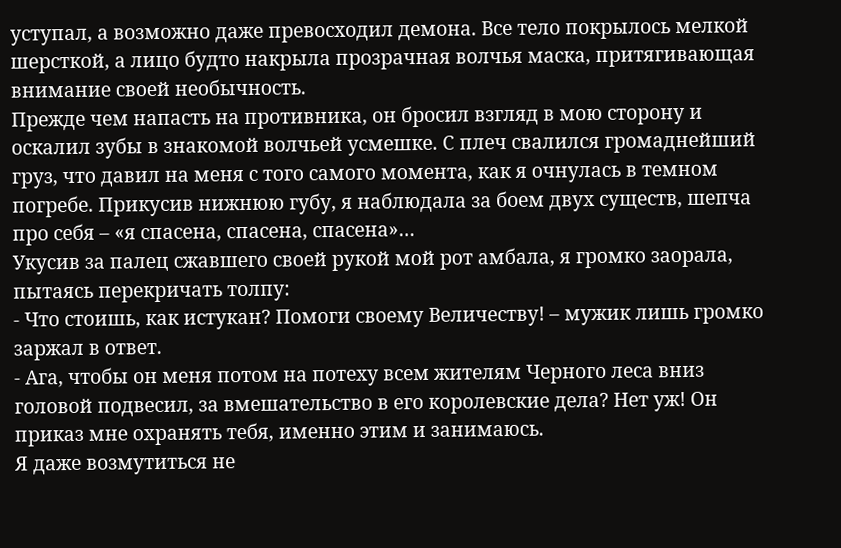уступал, а возможно даже превосходил демона. Все тело покрылось мелкой шерсткой, а лицо будто накрыла прозрачная волчья маска, притягивающая внимание своей необычность.
Прежде чем напасть на противника, он бросил взгляд в мою сторону и оскалил зубы в знакомой волчьей усмешке. С плеч свалился громаднейший груз, что давил на меня с того самого момента, как я очнулась в темном погребе. Прикусив нижнюю губу, я наблюдала за боем двух существ, шепча про себя – «я спасена, спасена, спасена»…
Укусив за палец сжавшего своей рукой мой рот амбала, я громко заорала, пытаясь перекричать толпу:
- Что стоишь, как истукан? Помоги своему Величеству! – мужик лишь громко заржал в ответ.
- Ага, чтобы он меня потом на потеху всем жителям Черного леса вниз головой подвесил, за вмешательство в его королевские дела? Нет уж! Он приказ мне охранять тебя, именно этим и занимаюсь.
Я даже возмутиться не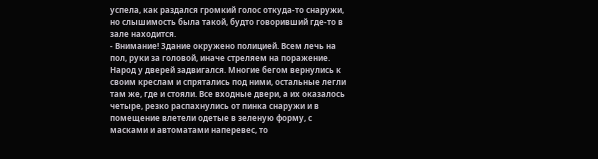успела, как раздался громкий голос откуда-то снаружи, но слышимость была такой, будто говоривший где-то в зале находится.
- Внимание! Здание окружено полицией. Всем лечь на пол, руки за головой, иначе стреляем на поражение.
Народ у дверей задвигался. Многие бегом вернулись к своим креслам и спрятались под ними, остальные легли там же, где и стояли. Все входные двери, а их оказалось четыре, резко распахнулись от пинка снаружи и в помещение влетели одетые в зеленую форму, с масками и автоматами наперевес, то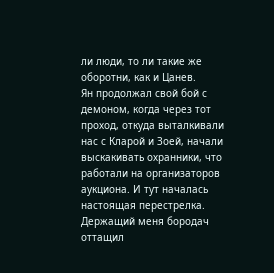ли люди, то ли такие же оборотни, как и Цанев.
Ян продолжал свой бой с демоном, когда через тот проход, откуда выталкивали нас с Кларой и Зоей, начали выскакивать охранники, что работали на организаторов аукциона. И тут началась настоящая перестрелка.
Держащий меня бородач оттащил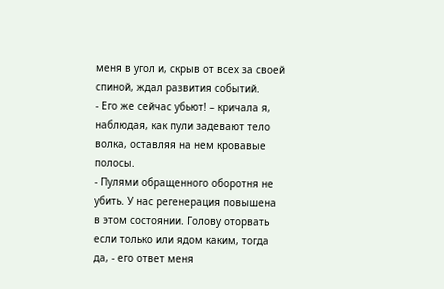меня в угол и, скрыв от всех за своей спиной, ждал развития событий.
- Его же сейчас убьют! – кричала я, наблюдая, как пули задевают тело волка, оставляя на нем кровавые полосы.
- Пулями обращенного оборотня не убить. У нас регенерация повышена в этом состоянии. Голову оторвать если только или ядом каким, тогда да, - его ответ меня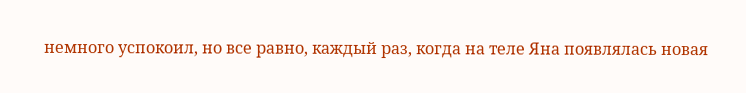немного успокоил, но все равно, каждый раз, когда на теле Яна появлялась новая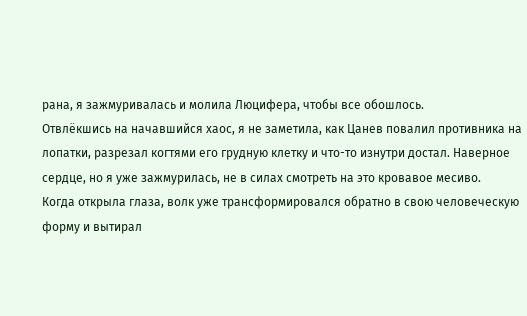рана, я зажмуривалась и молила Люцифера, чтобы все обошлось.
Отвлёкшись на начавшийся хаос, я не заметила, как Цанев повалил противника на лопатки, разрезал когтями его грудную клетку и что-то изнутри достал. Наверное сердце, но я уже зажмурилась, не в силах смотреть на это кровавое месиво.
Когда открыла глаза, волк уже трансформировался обратно в свою человеческую форму и вытирал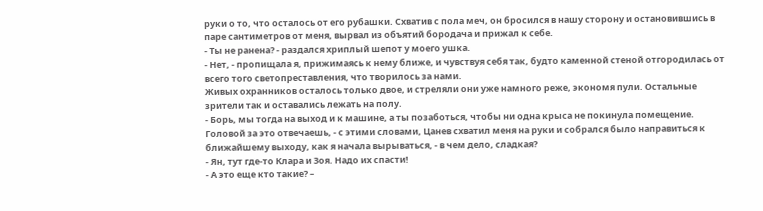руки о то, что осталось от его рубашки. Схватив с пола меч, он бросился в нашу сторону и остановившись в паре сантиметров от меня, вырвал из объятий бородача и прижал к себе.
- Ты не ранена? - раздался хриплый шепот у моего ушка.
- Нет, - пропищала я, прижимаясь к нему ближе, и чувствуя себя так, будто каменной стеной отгородилась от всего того светопреставления, что творилось за нами.
Живых охранников осталось только двое, и стреляли они уже намного реже, экономя пули. Остальные зрители так и оставались лежать на полу.
- Борь, мы тогда на выход и к машине, а ты позаботься, чтобы ни одна крыса не покинула помещение. Головой за это отвечаешь, - с этими словами, Цанев схватил меня на руки и собрался было направиться к ближайшему выходу, как я начала вырываться, - в чем дело, сладкая?
- Ян, тут где-то Клара и Зоя. Надо их спасти!
- А это еще кто такие? –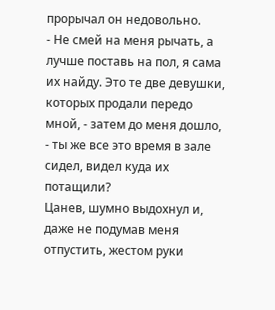прорычал он недовольно.
- Не смей на меня рычать, а лучше поставь на пол, я сама их найду. Это те две девушки, которых продали передо мной, - затем до меня дошло, - ты же все это время в зале сидел, видел куда их потащили?
Цанев, шумно выдохнул и, даже не подумав меня отпустить, жестом руки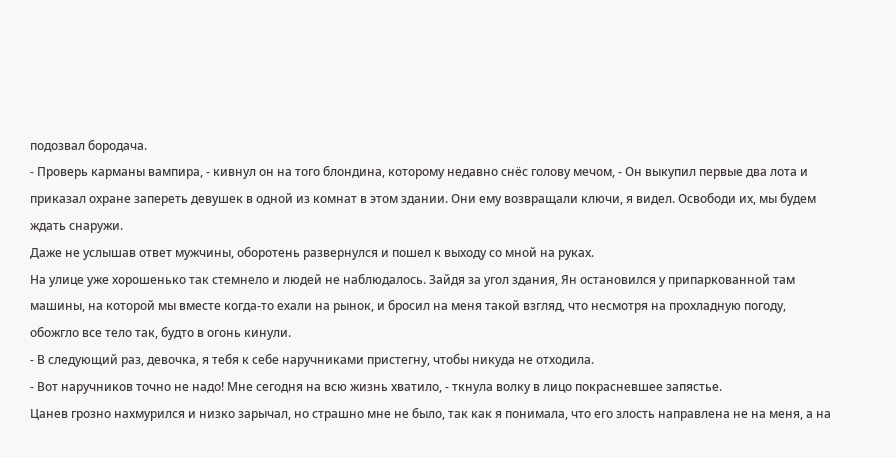подозвал бородача.
- Проверь карманы вампира, - кивнул он на того блондина, которому недавно снёс голову мечом, - Он выкупил первые два лота и приказал охране запереть девушек в одной из комнат в этом здании. Они ему возвращали ключи, я видел. Освободи их, мы будем ждать снаружи.
Даже не услышав ответ мужчины, оборотень развернулся и пошел к выходу со мной на руках.
На улице уже хорошенько так стемнело и людей не наблюдалось. Зайдя за угол здания, Ян остановился у припаркованной там машины, на которой мы вместе когда-то ехали на рынок, и бросил на меня такой взгляд, что несмотря на прохладную погоду, обожгло все тело так, будто в огонь кинули.
- В следующий раз, девочка, я тебя к себе наручниками пристегну, чтобы никуда не отходила.
- Вот наручников точно не надо! Мне сегодня на всю жизнь хватило, - ткнула волку в лицо покрасневшее запястье.
Цанев грозно нахмурился и низко зарычал, но страшно мне не было, так как я понимала, что его злость направлена не на меня, а на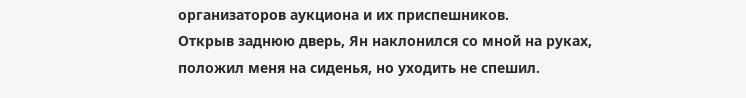организаторов аукциона и их приспешников.
Открыв заднюю дверь, Ян наклонился со мной на руках, положил меня на сиденья, но уходить не спешил.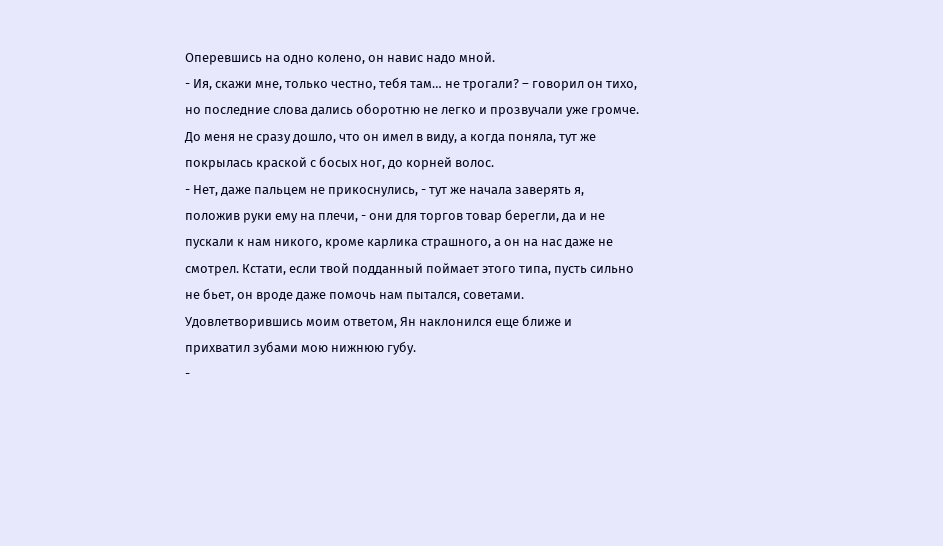Оперевшись на одно колено, он навис надо мной.
- Ия, скажи мне, только честно, тебя там… не трогали? – говорил он тихо, но последние слова дались оборотню не легко и прозвучали уже громче.
До меня не сразу дошло, что он имел в виду, а когда поняла, тут же покрылась краской с босых ног, до корней волос.
- Нет, даже пальцем не прикоснулись, - тут же начала заверять я, положив руки ему на плечи, - они для торгов товар берегли, да и не пускали к нам никого, кроме карлика страшного, а он на нас даже не смотрел. Кстати, если твой подданный поймает этого типа, пусть сильно не бьет, он вроде даже помочь нам пытался, советами.
Удовлетворившись моим ответом, Ян наклонился еще ближе и прихватил зубами мою нижнюю губу.
-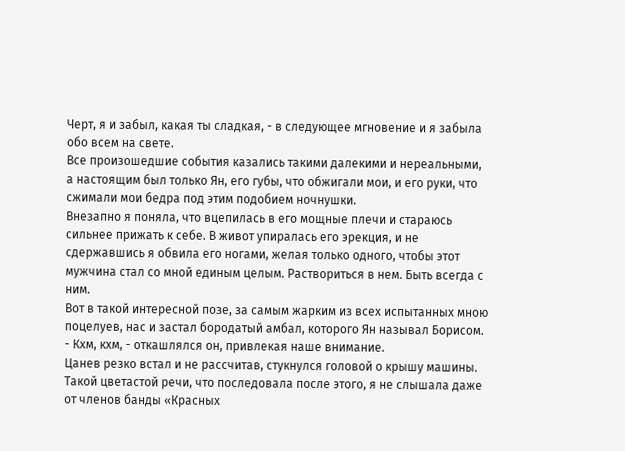Черт, я и забыл, какая ты сладкая, - в следующее мгновение и я забыла обо всем на свете.
Все произошедшие события казались такими далекими и нереальными, а настоящим был только Ян, его губы, что обжигали мои, и его руки, что сжимали мои бедра под этим подобием ночнушки.
Внезапно я поняла, что вцепилась в его мощные плечи и стараюсь сильнее прижать к себе. В живот упиралась его эрекция, и не сдержавшись я обвила его ногами, желая только одного, чтобы этот мужчина стал со мной единым целым. Раствориться в нем. Быть всегда с ним.
Вот в такой интересной позе, за самым жарким из всех испытанных мною поцелуев, нас и застал бородатый амбал, которого Ян называл Борисом.
- Кхм, кхм, - откашлялся он, привлекая наше внимание.
Цанев резко встал и не рассчитав, стукнулся головой о крышу машины. Такой цветастой речи, что последовала после этого, я не слышала даже от членов банды «Красных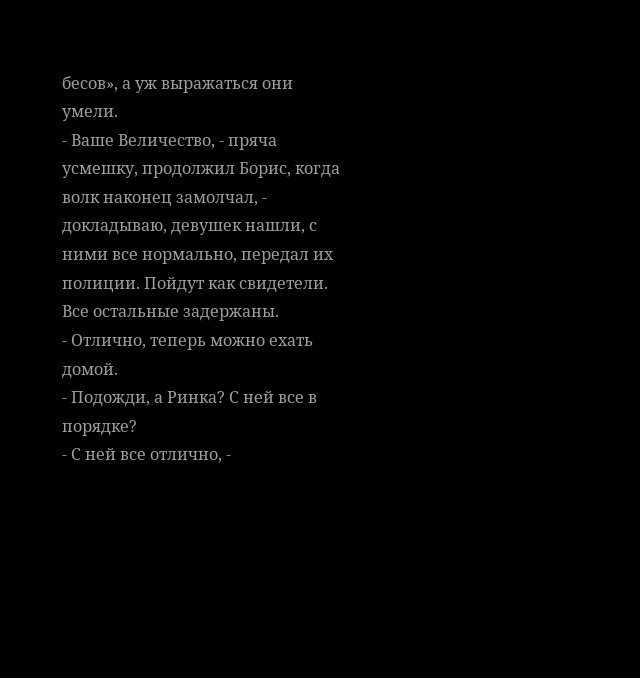бесов», а уж выражаться они умели.
- Ваше Величество, - пряча усмешку, продолжил Борис, когда волк наконец замолчал, - докладываю, девушек нашли, с ними все нормально, передал их полиции. Пойдут как свидетели. Все остальные задержаны.
- Отлично, теперь можно ехать домой.
- Подожди, а Ринка? С ней все в порядке?
- С ней все отлично, -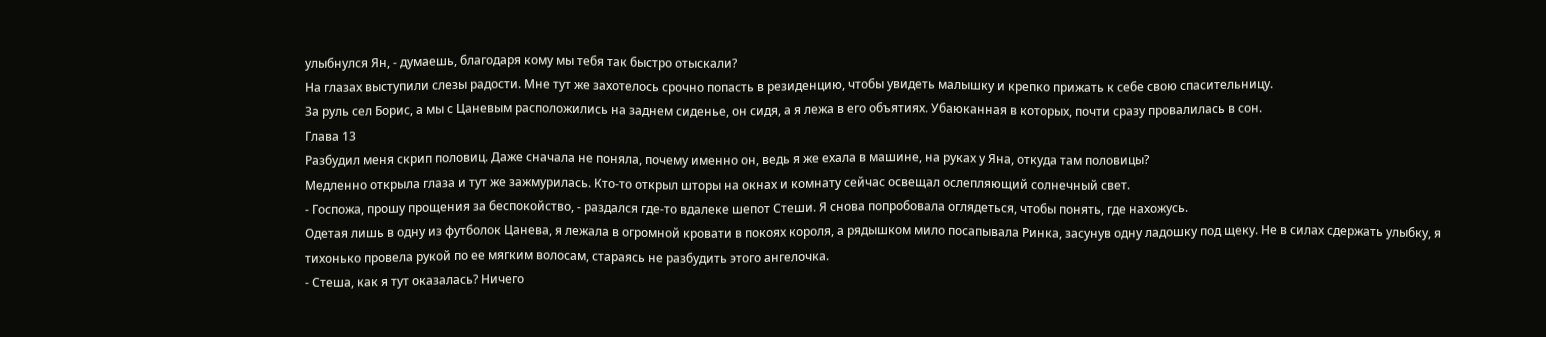улыбнулся Ян, - думаешь, благодаря кому мы тебя так быстро отыскали?
На глазах выступили слезы радости. Мне тут же захотелось срочно попасть в резиденцию, чтобы увидеть малышку и крепко прижать к себе свою спасительницу.
За руль сел Борис, а мы с Цаневым расположились на заднем сиденье, он сидя, а я лежа в его объятиях. Убаюканная в которых, почти сразу провалилась в сон.
Глава 13
Разбудил меня скрип половиц. Даже сначала не поняла, почему именно он, ведь я же ехала в машине, на руках у Яна, откуда там половицы?
Медленно открыла глаза и тут же зажмурилась. Кто-то открыл шторы на окнах и комнату сейчас освещал ослепляющий солнечный свет.
- Госпожа, прошу прощения за беспокойство, - раздался где-то вдалеке шепот Стеши. Я снова попробовала оглядеться, чтобы понять, где нахожусь.
Одетая лишь в одну из футболок Цанева, я лежала в огромной кровати в покоях короля, а рядышком мило посапывала Ринка, засунув одну ладошку под щеку. Не в силах сдержать улыбку, я тихонько провела рукой по ее мягким волосам, стараясь не разбудить этого ангелочка.
- Стеша, как я тут оказалась? Ничего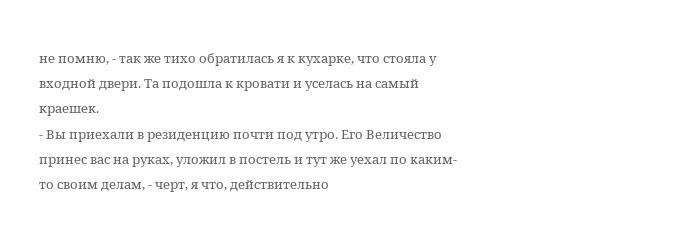не помню, - так же тихо обратилась я к кухарке, что стояла у входной двери. Та подошла к кровати и уселась на самый краешек.
- Вы приехали в резиденцию почти под утро. Его Величество принес вас на руках, уложил в постель и тут же уехал по каким-то своим делам, - черт, я что, действительно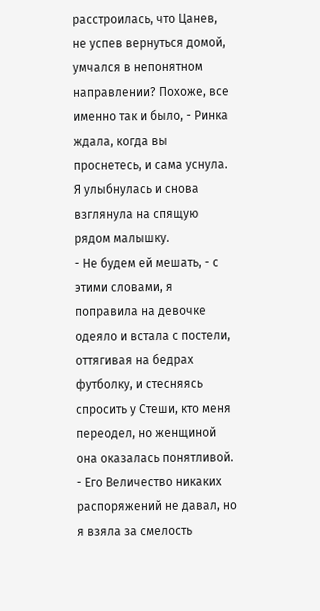расстроилась, что Цанев, не успев вернуться домой, умчался в непонятном направлении? Похоже, все именно так и было, - Ринка ждала, когда вы проснетесь, и сама уснула.
Я улыбнулась и снова взглянула на спящую рядом малышку.
- Не будем ей мешать, - с этими словами, я поправила на девочке одеяло и встала с постели, оттягивая на бедрах футболку, и стесняясь спросить у Стеши, кто меня переодел, но женщиной она оказалась понятливой.
- Его Величество никаких распоряжений не давал, но я взяла за смелость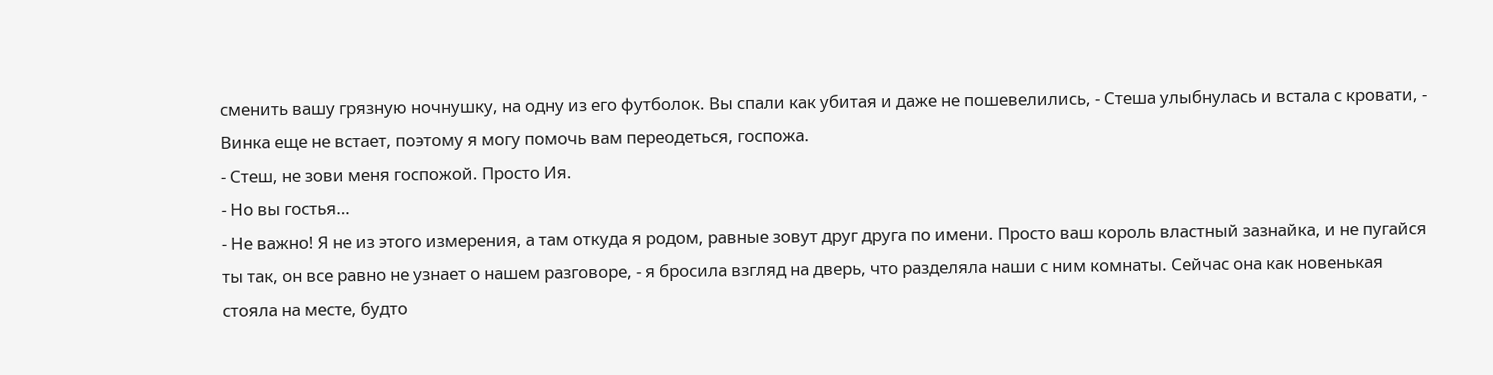сменить вашу грязную ночнушку, на одну из его футболок. Вы спали как убитая и даже не пошевелились, - Стеша улыбнулась и встала с кровати, - Винка еще не встает, поэтому я могу помочь вам переодеться, госпожа.
- Стеш, не зови меня госпожой. Просто Ия.
- Но вы гостья…
- Не важно! Я не из этого измерения, а там откуда я родом, равные зовут друг друга по имени. Просто ваш король властный зазнайка, и не пугайся ты так, он все равно не узнает о нашем разговоре, - я бросила взгляд на дверь, что разделяла наши с ним комнаты. Сейчас она как новенькая стояла на месте, будто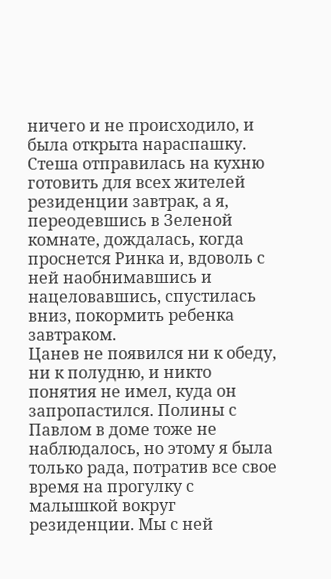ничего и не происходило, и была открыта нараспашку.
Стеша отправилась на кухню готовить для всех жителей резиденции завтрак, а я, переодевшись в Зеленой комнате, дождалась, когда проснется Ринка и, вдоволь с ней наобнимавшись и нацеловавшись, спустилась вниз, покормить ребенка завтраком.
Цанев не появился ни к обеду, ни к полудню, и никто понятия не имел, куда он запропастился. Полины с Павлом в доме тоже не наблюдалось, но этому я была только рада, потратив все свое время на прогулку с малышкой вокруг резиденции. Мы с ней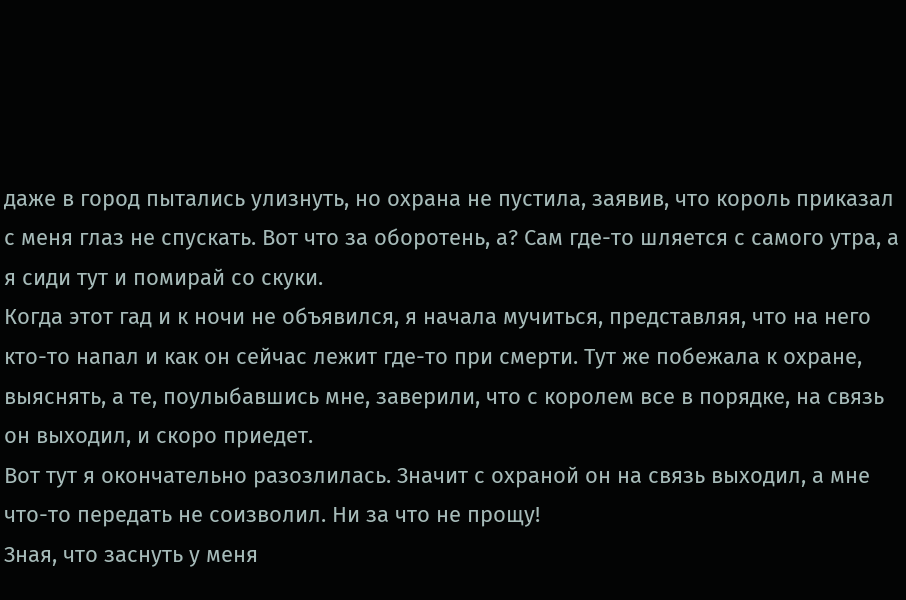даже в город пытались улизнуть, но охрана не пустила, заявив, что король приказал с меня глаз не спускать. Вот что за оборотень, а? Сам где-то шляется с самого утра, а я сиди тут и помирай со скуки.
Когда этот гад и к ночи не объявился, я начала мучиться, представляя, что на него кто-то напал и как он сейчас лежит где-то при смерти. Тут же побежала к охране, выяснять, а те, поулыбавшись мне, заверили, что с королем все в порядке, на связь он выходил, и скоро приедет.
Вот тут я окончательно разозлилась. Значит с охраной он на связь выходил, а мне что-то передать не соизволил. Ни за что не прощу!
Зная, что заснуть у меня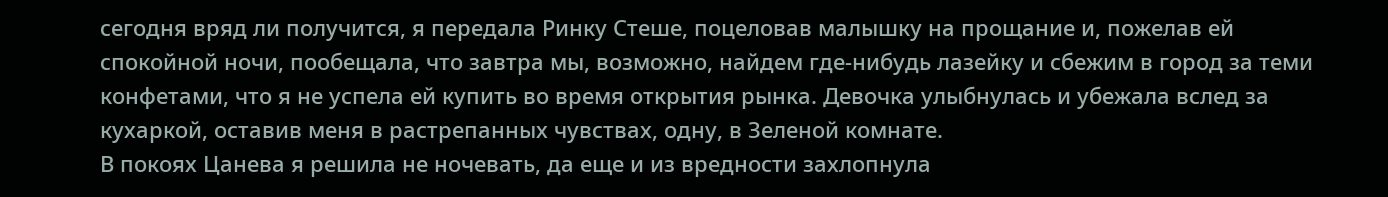сегодня вряд ли получится, я передала Ринку Стеше, поцеловав малышку на прощание и, пожелав ей спокойной ночи, пообещала, что завтра мы, возможно, найдем где-нибудь лазейку и сбежим в город за теми конфетами, что я не успела ей купить во время открытия рынка. Девочка улыбнулась и убежала вслед за кухаркой, оставив меня в растрепанных чувствах, одну, в Зеленой комнате.
В покоях Цанева я решила не ночевать, да еще и из вредности захлопнула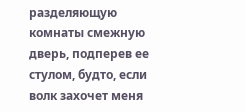разделяющую комнаты смежную дверь, подперев ее стулом, будто, если волк захочет меня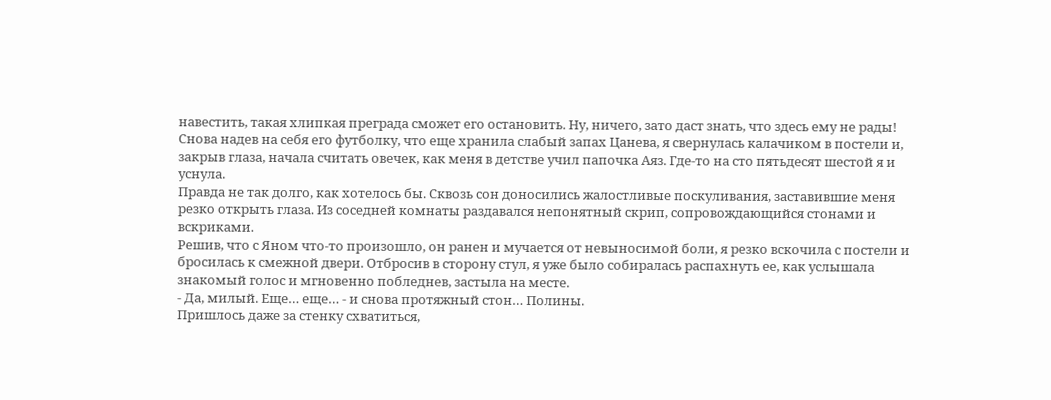навестить, такая хлипкая преграда сможет его остановить. Ну, ничего, зато даст знать, что здесь ему не рады!
Снова надев на себя его футболку, что еще хранила слабый запах Цанева, я свернулась калачиком в постели и, закрыв глаза, начала считать овечек, как меня в детстве учил папочка Аяз. Где-то на сто пятьдесят шестой я и уснула.
Правда не так долго, как хотелось бы. Сквозь сон доносились жалостливые поскуливания, заставившие меня резко открыть глаза. Из соседней комнаты раздавался непонятный скрип, сопровождающийся стонами и вскриками.
Решив, что с Яном что-то произошло, он ранен и мучается от невыносимой боли, я резко вскочила с постели и бросилась к смежной двери. Отбросив в сторону стул, я уже было собиралась распахнуть ее, как услышала знакомый голос и мгновенно побледнев, застыла на месте.
- Да, милый. Еще… еще… - и снова протяжный стон… Полины.
Пришлось даже за стенку схватиться,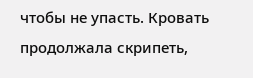чтобы не упасть. Кровать продолжала скрипеть,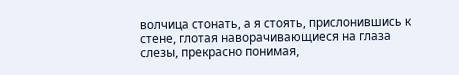волчица стонать, а я стоять, прислонившись к стене, глотая наворачивающиеся на глаза слезы, прекрасно понимая,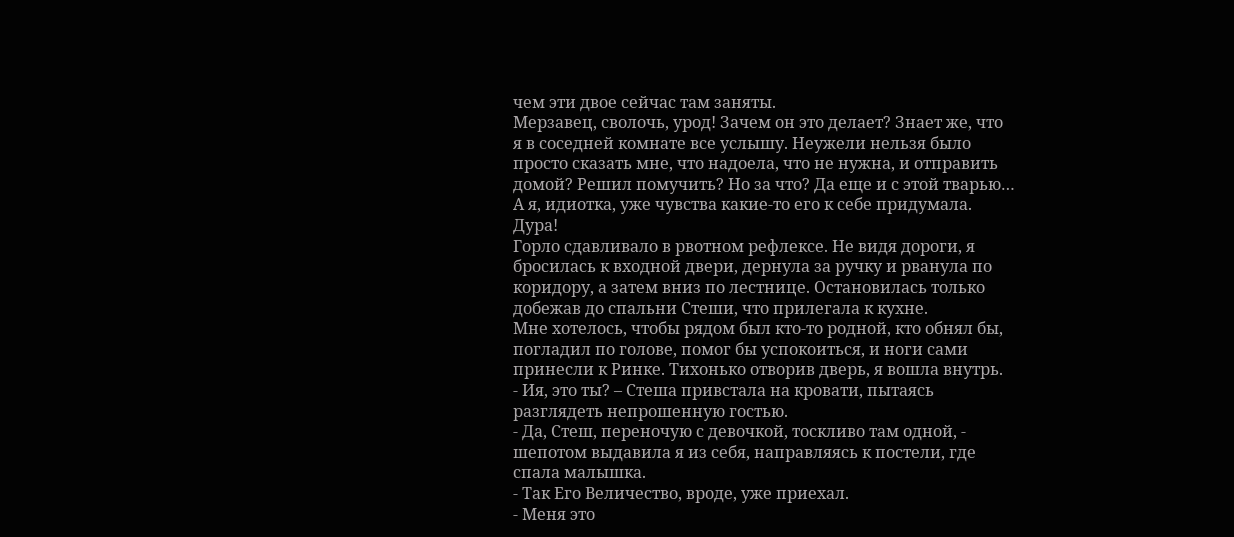чем эти двое сейчас там заняты.
Мерзавец, сволочь, урод! Зачем он это делает? Знает же, что я в соседней комнате все услышу. Неужели нельзя было просто сказать мне, что надоела, что не нужна, и отправить домой? Решил помучить? Но за что? Да еще и с этой тварью…
А я, идиотка, уже чувства какие-то его к себе придумала. Дура!
Горло сдавливало в рвотном рефлексе. Не видя дороги, я бросилась к входной двери, дернула за ручку и рванула по коридору, а затем вниз по лестнице. Остановилась только добежав до спальни Стеши, что прилегала к кухне.
Мне хотелось, чтобы рядом был кто-то родной, кто обнял бы, погладил по голове, помог бы успокоиться, и ноги сами принесли к Ринке. Тихонько отворив дверь, я вошла внутрь.
- Ия, это ты? – Стеша привстала на кровати, пытаясь разглядеть непрошенную гостью.
- Да, Стеш, переночую с девочкой, тоскливо там одной, - шепотом выдавила я из себя, направляясь к постели, где спала малышка.
- Так Его Величество, вроде, уже приехал.
- Меня это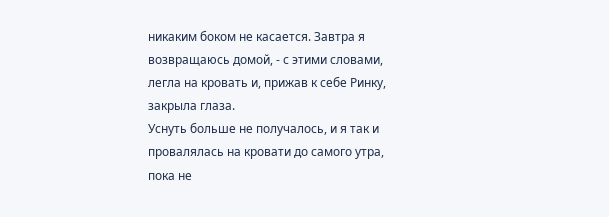никаким боком не касается. Завтра я возвращаюсь домой, - с этими словами, легла на кровать и, прижав к себе Ринку, закрыла глаза.
Уснуть больше не получалось, и я так и провалялась на кровати до самого утра, пока не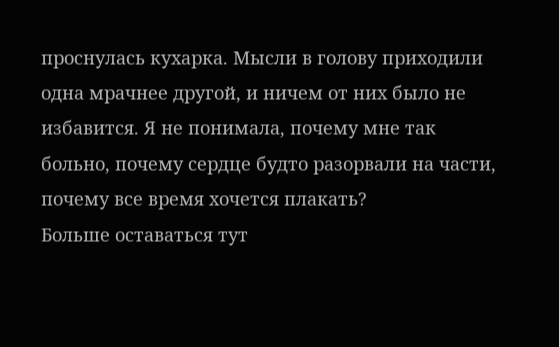проснулась кухарка. Мысли в голову приходили одна мрачнее другой, и ничем от них было не избавится. Я не понимала, почему мне так больно, почему сердце будто разорвали на части, почему все время хочется плакать?
Больше оставаться тут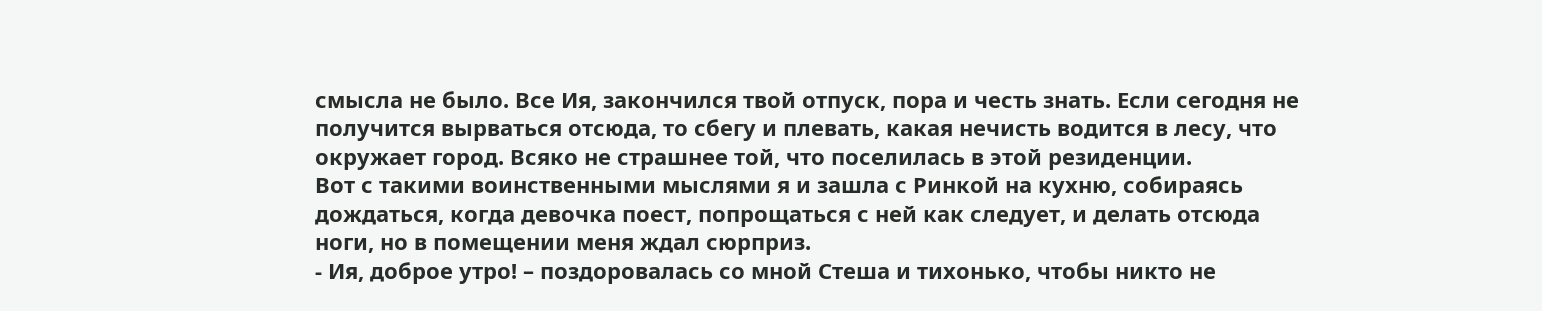смысла не было. Все Ия, закончился твой отпуск, пора и честь знать. Если сегодня не получится вырваться отсюда, то сбегу и плевать, какая нечисть водится в лесу, что окружает город. Всяко не страшнее той, что поселилась в этой резиденции.
Вот с такими воинственными мыслями я и зашла с Ринкой на кухню, собираясь дождаться, когда девочка поест, попрощаться с ней как следует, и делать отсюда ноги, но в помещении меня ждал сюрприз.
- Ия, доброе утро! – поздоровалась со мной Стеша и тихонько, чтобы никто не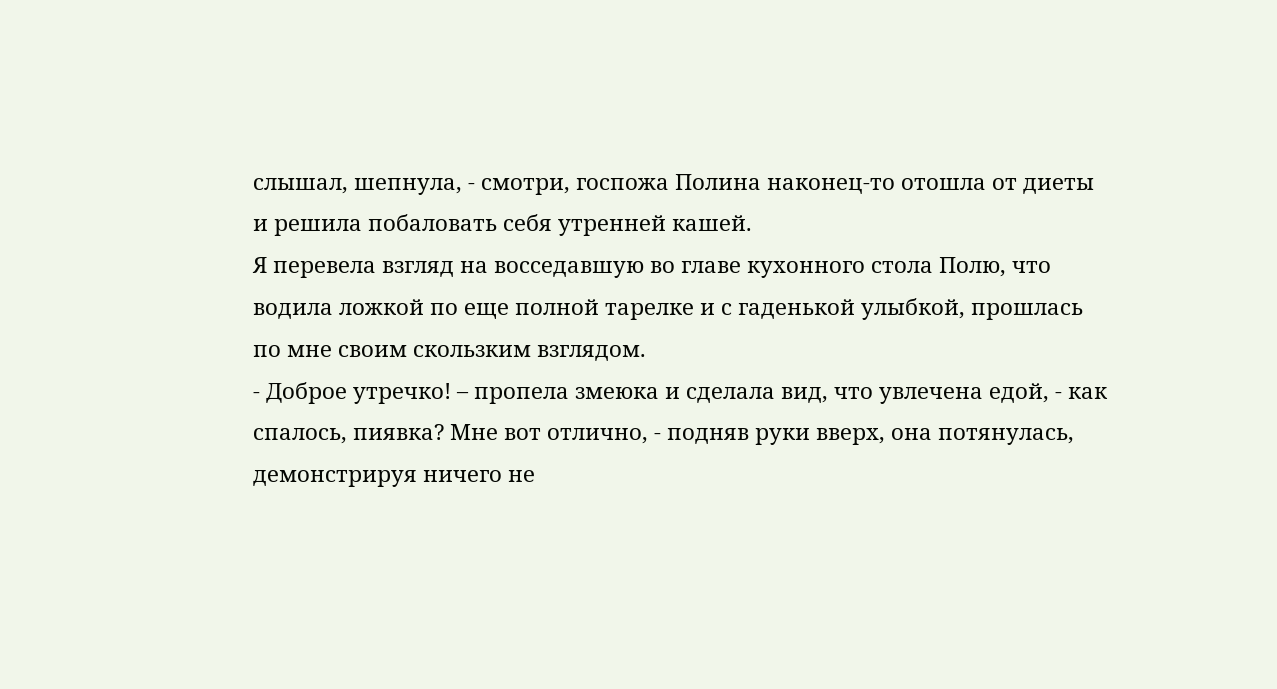слышал, шепнула, - смотри, госпожа Полина наконец-то отошла от диеты и решила побаловать себя утренней кашей.
Я перевела взгляд на восседавшую во главе кухонного стола Полю, что водила ложкой по еще полной тарелке и с гаденькой улыбкой, прошлась по мне своим скользким взглядом.
- Доброе утречко! – пропела змеюка и сделала вид, что увлечена едой, - как спалось, пиявка? Мне вот отлично, - подняв руки вверх, она потянулась, демонстрируя ничего не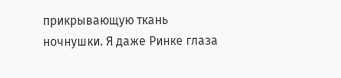прикрывающую ткань ночнушки. Я даже Ринке глаза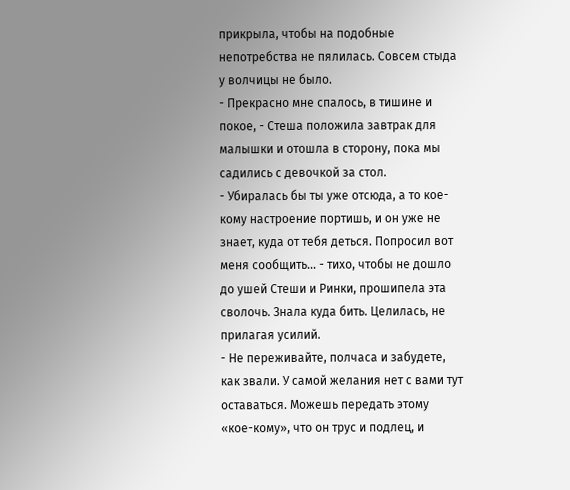прикрыла, чтобы на подобные непотребства не пялилась. Совсем стыда у волчицы не было.
- Прекрасно мне спалось, в тишине и покое, - Стеша положила завтрак для малышки и отошла в сторону, пока мы садились с девочкой за стол.
- Убиралась бы ты уже отсюда, а то кое-кому настроение портишь, и он уже не знает, куда от тебя деться. Попросил вот меня сообщить… - тихо, чтобы не дошло до ушей Стеши и Ринки, прошипела эта сволочь. Знала куда бить. Целилась, не прилагая усилий.
- Не переживайте, полчаса и забудете, как звали. У самой желания нет с вами тут оставаться. Можешь передать этому «кое-кому», что он трус и подлец, и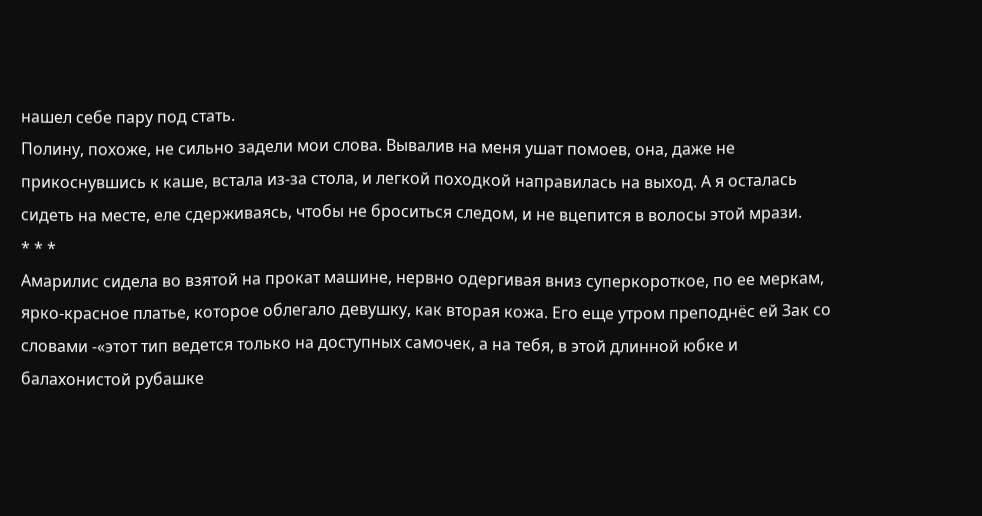нашел себе пару под стать.
Полину, похоже, не сильно задели мои слова. Вывалив на меня ушат помоев, она, даже не прикоснувшись к каше, встала из-за стола, и легкой походкой направилась на выход. А я осталась сидеть на месте, еле сдерживаясь, чтобы не броситься следом, и не вцепится в волосы этой мрази.
* * *
Амарилис сидела во взятой на прокат машине, нервно одергивая вниз суперкороткое, по ее меркам, ярко-красное платье, которое облегало девушку, как вторая кожа. Его еще утром преподнёс ей Зак со словами -«этот тип ведется только на доступных самочек, а на тебя, в этой длинной юбке и балахонистой рубашке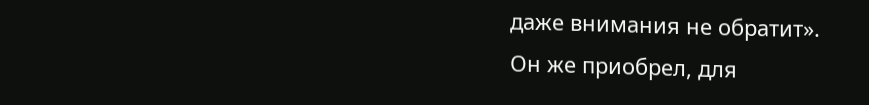даже внимания не обратит».
Он же приобрел, для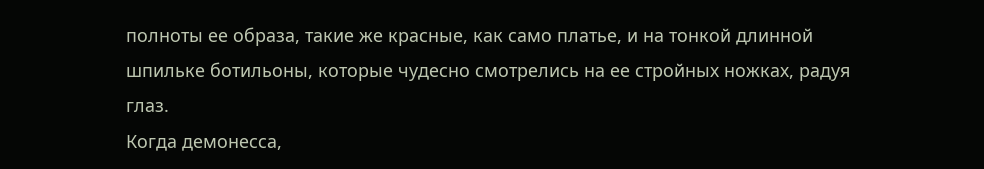полноты ее образа, такие же красные, как само платье, и на тонкой длинной шпильке ботильоны, которые чудесно смотрелись на ее стройных ножках, радуя глаз.
Когда демонесса,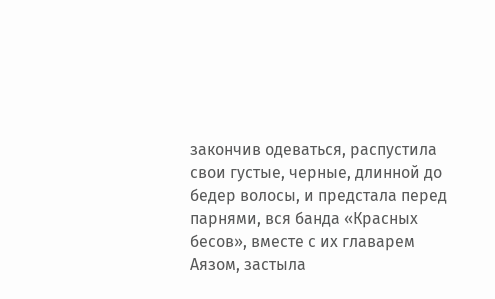закончив одеваться, распустила свои густые, черные, длинной до бедер волосы, и предстала перед парнями, вся банда «Красных бесов», вместе с их главарем Аязом, застыла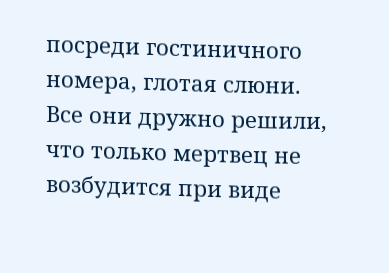посреди гостиничного номера, глотая слюни.
Все они дружно решили, что только мертвец не возбудится при виде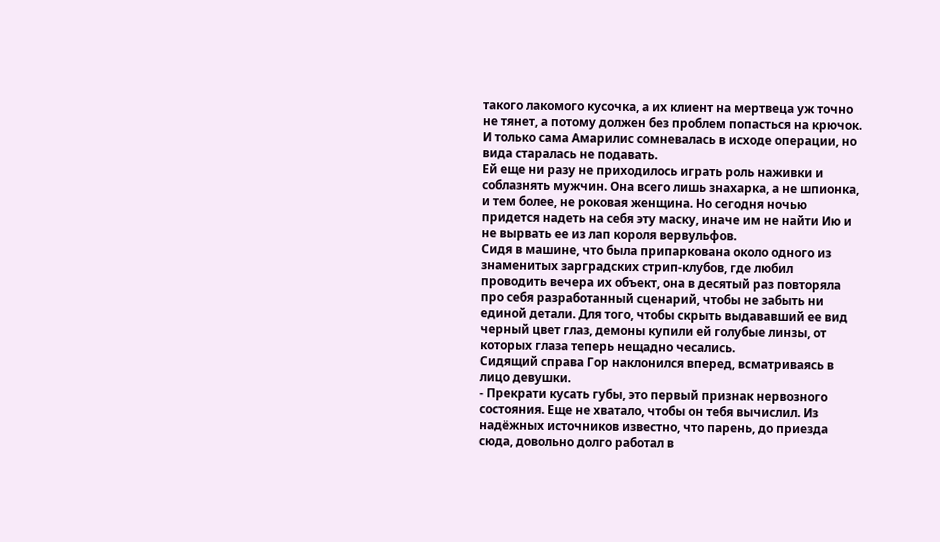такого лакомого кусочка, а их клиент на мертвеца уж точно не тянет, а потому должен без проблем попасться на крючок. И только сама Амарилис сомневалась в исходе операции, но вида старалась не подавать.
Ей еще ни разу не приходилось играть роль наживки и соблазнять мужчин. Она всего лишь знахарка, а не шпионка, и тем более, не роковая женщина. Но сегодня ночью придется надеть на себя эту маску, иначе им не найти Ию и не вырвать ее из лап короля вервульфов.
Сидя в машине, что была припаркована около одного из знаменитых зарградских стрип-клубов, где любил проводить вечера их объект, она в десятый раз повторяла про себя разработанный сценарий, чтобы не забыть ни единой детали. Для того, чтобы скрыть выдававший ее вид черный цвет глаз, демоны купили ей голубые линзы, от которых глаза теперь нещадно чесались.
Сидящий справа Гор наклонился вперед, всматриваясь в лицо девушки.
- Прекрати кусать губы, это первый признак нервозного состояния. Еще не хватало, чтобы он тебя вычислил. Из надёжных источников известно, что парень, до приезда сюда, довольно долго работал в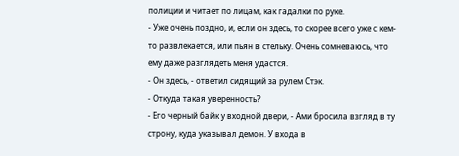полиции и читает по лицам, как гадалки по руке.
- Уже очень поздно, и, если он здесь, то скорее всего уже с кем-то развлекается, или пьян в стельку. Очень сомневаюсь, что ему даже разглядеть меня удастся.
- Он здесь, - ответил сидящий за рулем Стэк.
- Откуда такая уверенность?
- Его черный байк у входной двери, - Ами бросила взгляд в ту строну, куда указывал демон. У входа в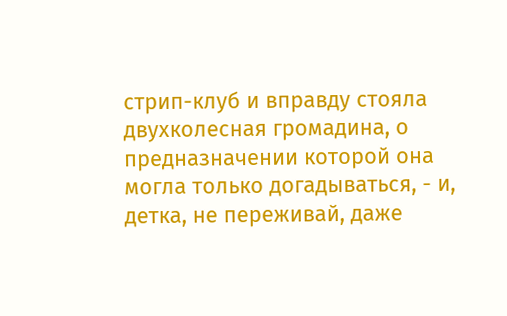стрип-клуб и вправду стояла двухколесная громадина, о предназначении которой она могла только догадываться, - и, детка, не переживай, даже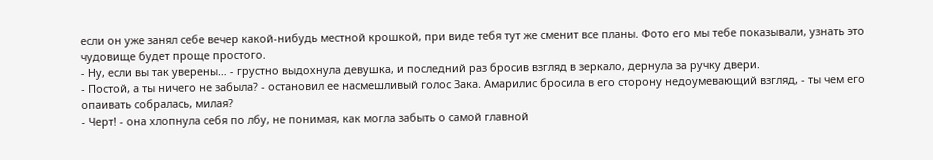если он уже занял себе вечер какой-нибудь местной крошкой, при виде тебя тут же сменит все планы. Фото его мы тебе показывали, узнать это чудовище будет проще простого.
- Ну, если вы так уверены… - грустно выдохнула девушка, и последний раз бросив взгляд в зеркало, дернула за ручку двери.
- Постой, а ты ничего не забыла? - остановил ее насмешливый голос Зака. Амарилис бросила в его сторону недоумевающий взгляд, - ты чем его опаивать собралась, милая?
- Черт! - она хлопнула себя по лбу, не понимая, как могла забыть о самой главной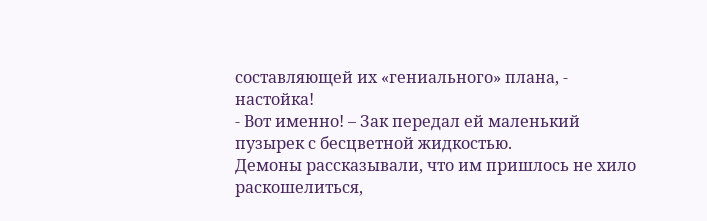составляющей их «гениального» плана, - настойка!
- Вот именно! – Зак передал ей маленький пузырек с бесцветной жидкостью.
Демоны рассказывали, что им пришлось не хило раскошелиться,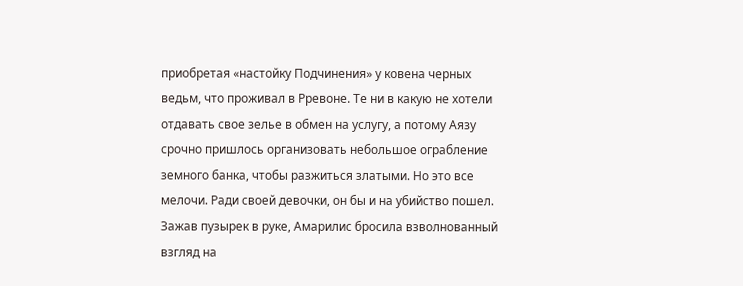приобретая «настойку Подчинения» у ковена черных ведьм, что проживал в Рревоне. Те ни в какую не хотели отдавать свое зелье в обмен на услугу, а потому Аязу срочно пришлось организовать небольшое ограбление земного банка, чтобы разжиться златыми. Но это все мелочи. Ради своей девочки, он бы и на убийство пошел.
Зажав пузырек в руке, Амарилис бросила взволнованный взгляд на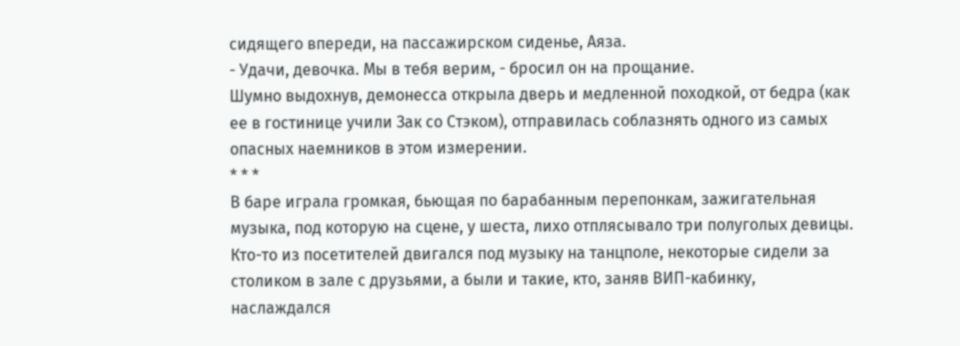сидящего впереди, на пассажирском сиденье, Аяза.
- Удачи, девочка. Мы в тебя верим, - бросил он на прощание.
Шумно выдохнув, демонесса открыла дверь и медленной походкой, от бедра (как ее в гостинице учили Зак со Стэком), отправилась соблазнять одного из самых опасных наемников в этом измерении.
* * *
В баре играла громкая, бьющая по барабанным перепонкам, зажигательная музыка, под которую на сцене, у шеста, лихо отплясывало три полуголых девицы.
Кто-то из посетителей двигался под музыку на танцполе, некоторые сидели за столиком в зале с друзьями, а были и такие, кто, заняв ВИП-кабинку, наслаждался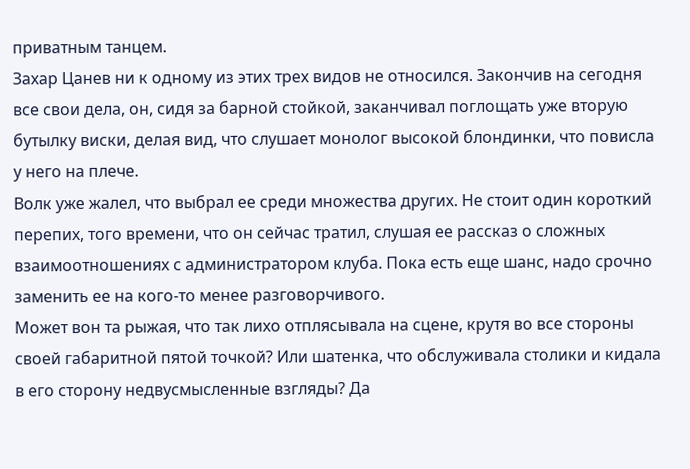приватным танцем.
Захар Цанев ни к одному из этих трех видов не относился. Закончив на сегодня все свои дела, он, сидя за барной стойкой, заканчивал поглощать уже вторую бутылку виски, делая вид, что слушает монолог высокой блондинки, что повисла у него на плече.
Волк уже жалел, что выбрал ее среди множества других. Не стоит один короткий перепих, того времени, что он сейчас тратил, слушая ее рассказ о сложных взаимоотношениях с администратором клуба. Пока есть еще шанс, надо срочно заменить ее на кого-то менее разговорчивого.
Может вон та рыжая, что так лихо отплясывала на сцене, крутя во все стороны своей габаритной пятой точкой? Или шатенка, что обслуживала столики и кидала в его сторону недвусмысленные взгляды? Да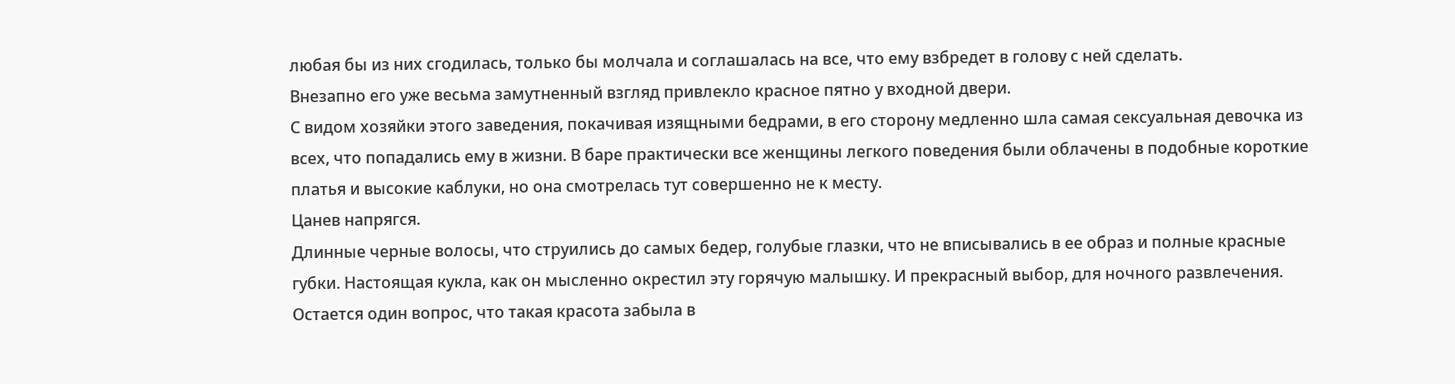любая бы из них сгодилась, только бы молчала и соглашалась на все, что ему взбредет в голову с ней сделать.
Внезапно его уже весьма замутненный взгляд привлекло красное пятно у входной двери.
С видом хозяйки этого заведения, покачивая изящными бедрами, в его сторону медленно шла самая сексуальная девочка из всех, что попадались ему в жизни. В баре практически все женщины легкого поведения были облачены в подобные короткие платья и высокие каблуки, но она смотрелась тут совершенно не к месту.
Цанев напрягся.
Длинные черные волосы, что струились до самых бедер, голубые глазки, что не вписывались в ее образ и полные красные губки. Настоящая кукла, как он мысленно окрестил эту горячую малышку. И прекрасный выбор, для ночного развлечения. Остается один вопрос, что такая красота забыла в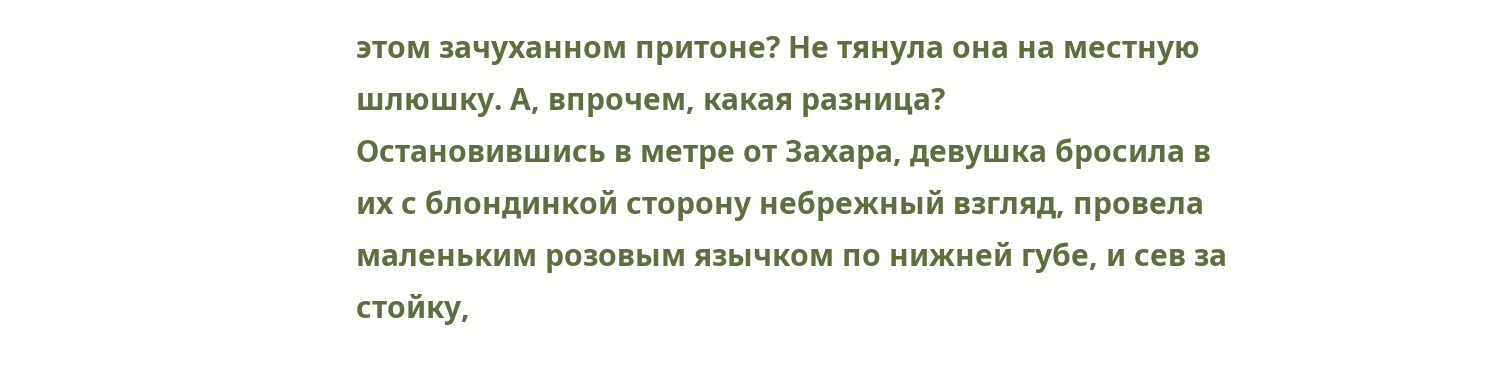этом зачуханном притоне? Не тянула она на местную шлюшку. А, впрочем, какая разница?
Остановившись в метре от Захара, девушка бросила в их с блондинкой сторону небрежный взгляд, провела маленьким розовым язычком по нижней губе, и сев за стойку,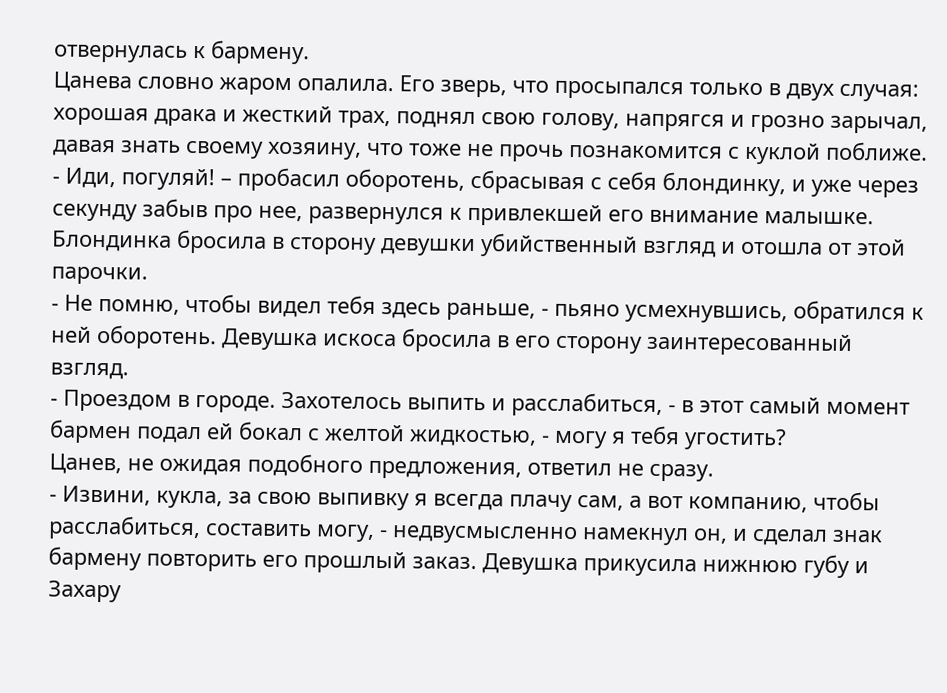отвернулась к бармену.
Цанева словно жаром опалила. Его зверь, что просыпался только в двух случая: хорошая драка и жесткий трах, поднял свою голову, напрягся и грозно зарычал, давая знать своему хозяину, что тоже не прочь познакомится с куклой поближе.
- Иди, погуляй! – пробасил оборотень, сбрасывая с себя блондинку, и уже через секунду забыв про нее, развернулся к привлекшей его внимание малышке.
Блондинка бросила в сторону девушки убийственный взгляд и отошла от этой парочки.
- Не помню, чтобы видел тебя здесь раньше, - пьяно усмехнувшись, обратился к ней оборотень. Девушка искоса бросила в его сторону заинтересованный взгляд.
- Проездом в городе. Захотелось выпить и расслабиться, - в этот самый момент бармен подал ей бокал с желтой жидкостью, - могу я тебя угостить?
Цанев, не ожидая подобного предложения, ответил не сразу.
- Извини, кукла, за свою выпивку я всегда плачу сам, а вот компанию, чтобы расслабиться, составить могу, - недвусмысленно намекнул он, и сделал знак бармену повторить его прошлый заказ. Девушка прикусила нижнюю губу и Захару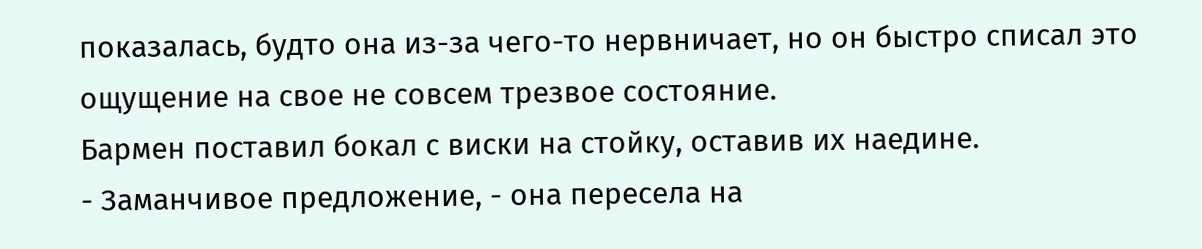показалась, будто она из-за чего-то нервничает, но он быстро списал это ощущение на свое не совсем трезвое состояние.
Бармен поставил бокал с виски на стойку, оставив их наедине.
- Заманчивое предложение, - она пересела на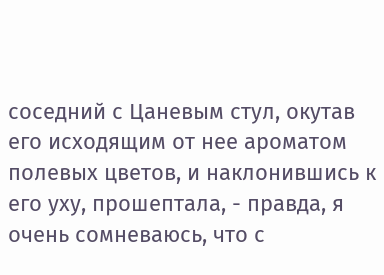соседний с Цаневым стул, окутав его исходящим от нее ароматом полевых цветов, и наклонившись к его уху, прошептала, - правда, я очень сомневаюсь, что с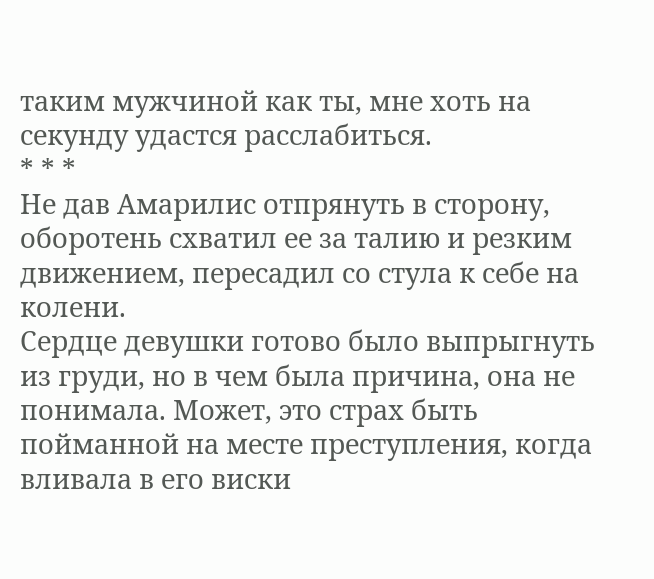таким мужчиной как ты, мне хоть на секунду удастся расслабиться.
* * *
Не дав Амарилис отпрянуть в сторону, оборотень схватил ее за талию и резким движением, пересадил со стула к себе на колени.
Сердце девушки готово было выпрыгнуть из груди, но в чем была причина, она не понимала. Может, это страх быть пойманной на месте преступления, когда вливала в его виски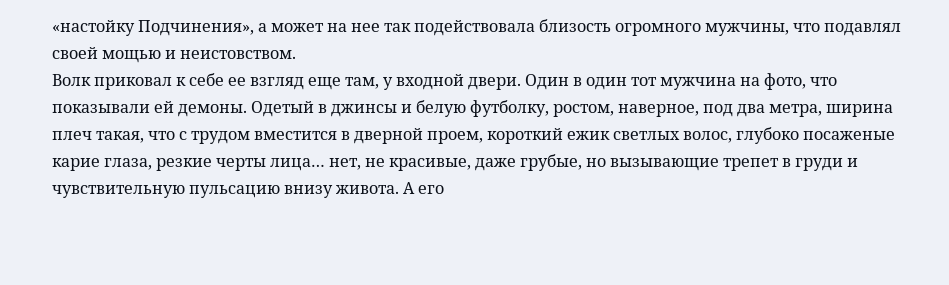«настойку Подчинения», а может на нее так подействовала близость огромного мужчины, что подавлял своей мощью и неистовством.
Волк приковал к себе ее взгляд еще там, у входной двери. Один в один тот мужчина на фото, что показывали ей демоны. Одетый в джинсы и белую футболку, ростом, наверное, под два метра, ширина плеч такая, что с трудом вместится в дверной проем, короткий ежик светлых волос, глубоко посаженые карие глаза, резкие черты лица… нет, не красивые, даже грубые, но вызывающие трепет в груди и чувствительную пульсацию внизу живота. А его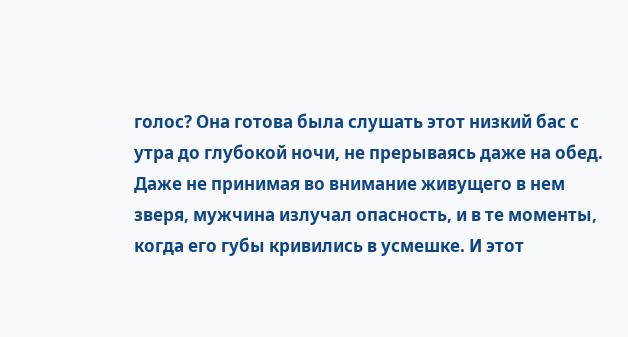голос? Она готова была слушать этот низкий бас с утра до глубокой ночи, не прерываясь даже на обед.
Даже не принимая во внимание живущего в нем зверя, мужчина излучал опасность, и в те моменты, когда его губы кривились в усмешке. И этот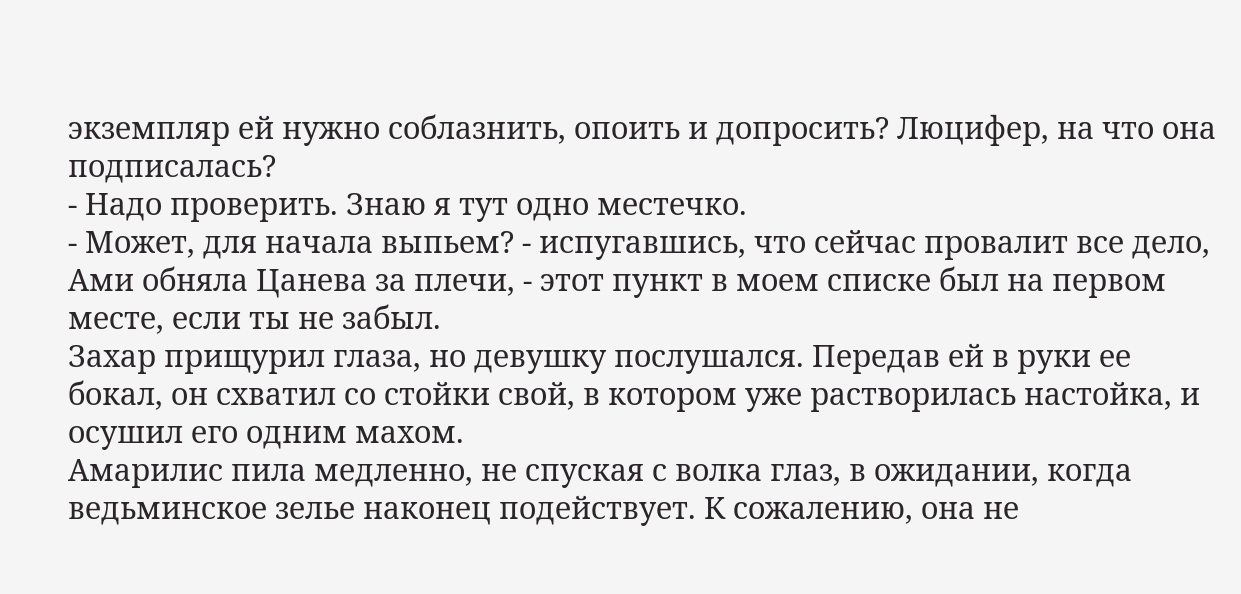экземпляр ей нужно соблазнить, опоить и допросить? Люцифер, на что она подписалась?
- Надо проверить. Знаю я тут одно местечко.
- Может, для начала выпьем? - испугавшись, что сейчас провалит все дело, Ами обняла Цанева за плечи, - этот пункт в моем списке был на первом месте, если ты не забыл.
Захар прищурил глаза, но девушку послушался. Передав ей в руки ее бокал, он схватил со стойки свой, в котором уже растворилась настойка, и осушил его одним махом.
Амарилис пила медленно, не спуская с волка глаз, в ожидании, когда ведьминское зелье наконец подействует. К сожалению, она не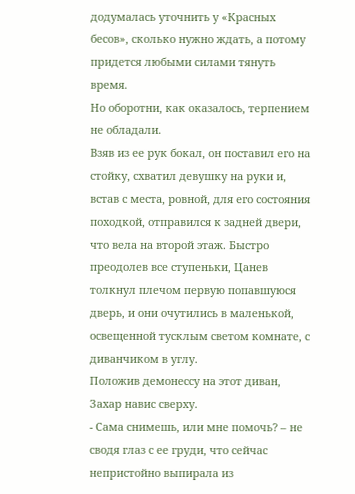додумалась уточнить у «Красных бесов», сколько нужно ждать, а потому придется любыми силами тянуть время.
Но оборотни, как оказалось, терпением не обладали.
Взяв из ее рук бокал, он поставил его на стойку, схватил девушку на руки и, встав с места, ровной, для его состояния походкой, отправился к задней двери, что вела на второй этаж. Быстро преодолев все ступеньки, Цанев толкнул плечом первую попавшуюся дверь, и они очутились в маленькой, освещенной тусклым светом комнате, с диванчиком в углу.
Положив демонессу на этот диван, Захар навис сверху.
- Сама снимешь, или мне помочь? – не сводя глаз с ее груди, что сейчас непристойно выпирала из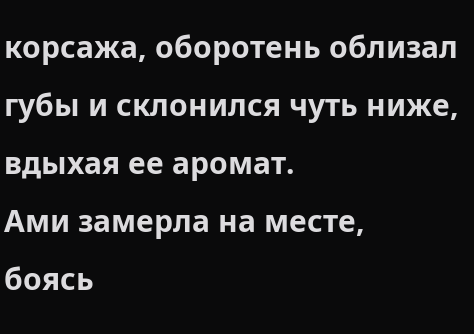корсажа, оборотень облизал губы и склонился чуть ниже, вдыхая ее аромат.
Ами замерла на месте, боясь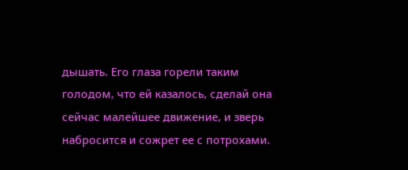дышать. Его глаза горели таким голодом, что ей казалось, сделай она сейчас малейшее движение, и зверь набросится и сожрет ее с потрохами.